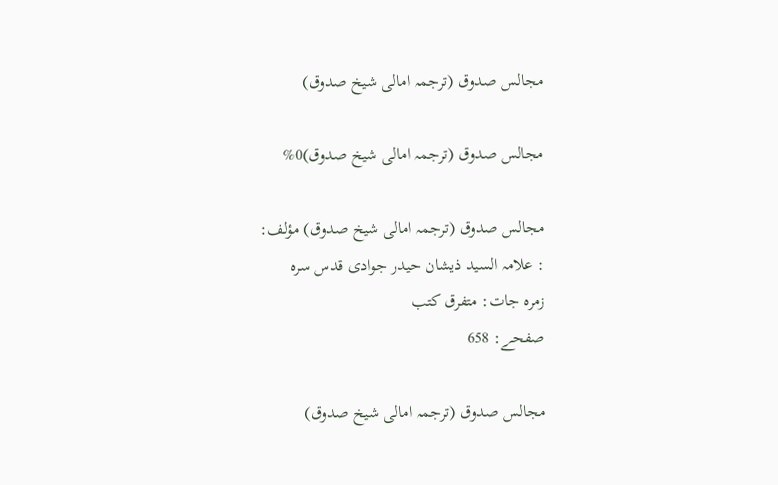مجالس صدوق (ترجمہ امالی شیخ صدوق)

مجالس صدوق (ترجمہ امالی شیخ صدوق)0%

مجالس صدوق (ترجمہ امالی شیخ صدوق) مؤلف:
: علامہ السید ذیشان حیدر جوادی قدس سرہ
زمرہ جات: متفرق کتب
صفحے: 658

مجالس صدوق (ترجمہ امالی شیخ صدوق)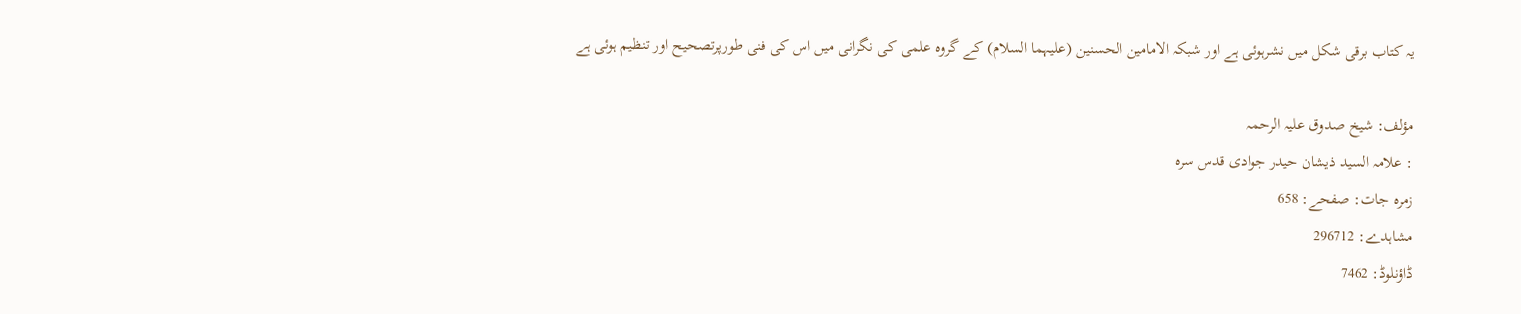یہ کتاب برقی شکل میں نشرہوئی ہے اور شبکہ الامامین الحسنین (علیہما السلام) کے گروہ علمی کی نگرانی میں اس کی فنی طورپرتصحیح اور تنظیم ہوئی ہے

مؤلف: شیخ صدوق علیہ الرحمہ
: علامہ السید ذیشان حیدر جوادی قدس سرہ
زمرہ جات: صفحے: 658
مشاہدے: 296712
ڈاؤنلوڈ: 7462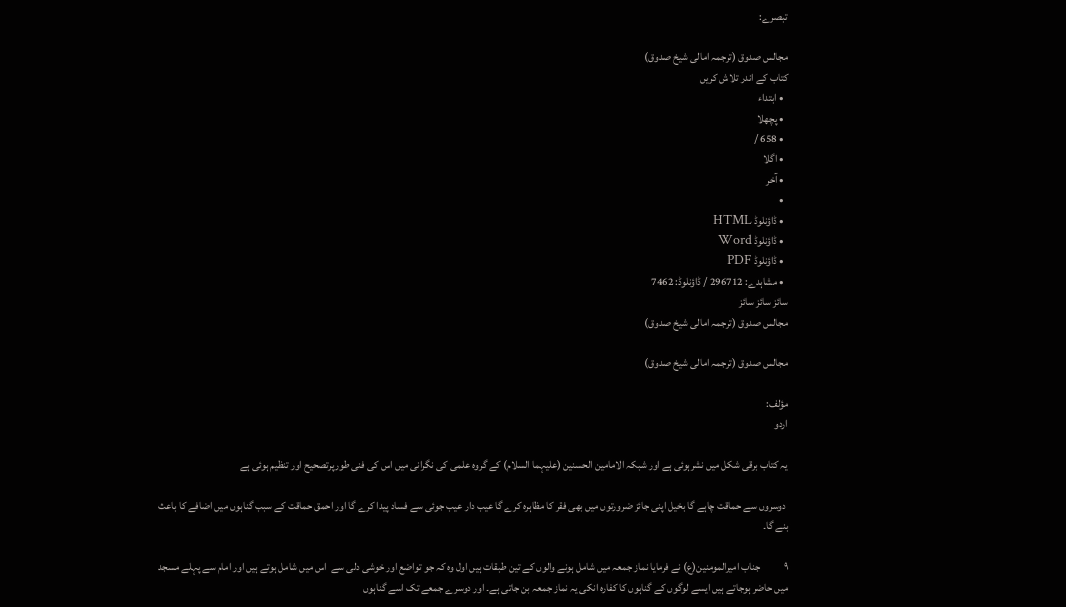تبصرے:

مجالس صدوق (ترجمہ امالی شیخ صدوق)
کتاب کے اندر تلاش کریں
  • ابتداء
  • پچھلا
  • 658 /
  • اگلا
  • آخر
  •
  • ڈاؤنلوڈ HTML
  • ڈاؤنلوڈ Word
  • ڈاؤنلوڈ PDF
  • مشاہدے: 296712 / ڈاؤنلوڈ: 7462
سائز سائز سائز
مجالس صدوق (ترجمہ امالی شیخ صدوق)

مجالس صدوق (ترجمہ امالی شیخ صدوق)

مؤلف:
اردو

یہ کتاب برقی شکل میں نشرہوئی ہے اور شبکہ الامامین الحسنین (علیہما السلام) کے گروہ علمی کی نگرانی میں اس کی فنی طورپرتصحیح اور تنظیم ہوئی ہے

 دوسروں سے حماقت چاہے گا بخیل اپنی جائز ضرورتوں میں بھی فقر کا مظاہرہ کرے گا عیب دار عیب جوئی سے فساد پیدا کرے گا اور احمق حماقت کے سبب گناہوں میں اضافے کا باعث بنے گا۔

۹           جناب امیرالمومنین(ع) نے فرمایا نماز جمعہ میں شامل ہونے والوں کے تین طبقات ہیں اول وہ کہ جو تواضع اور خوشی دلی سے  اس میں شامل ہوتے ہیں اور امام سے پہلے مسجد میں حاضر ہوجاتے ہیں ایسے لوگوں کے گناہوں کا کفارہ انکی یہ نماز جمعہ بن جاتی ہے۔ اور دوسرے جمعے تک اسے گناہوں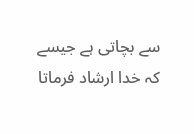سے بچاتی ہے جیسے کہ خدا ارشاد فرماتا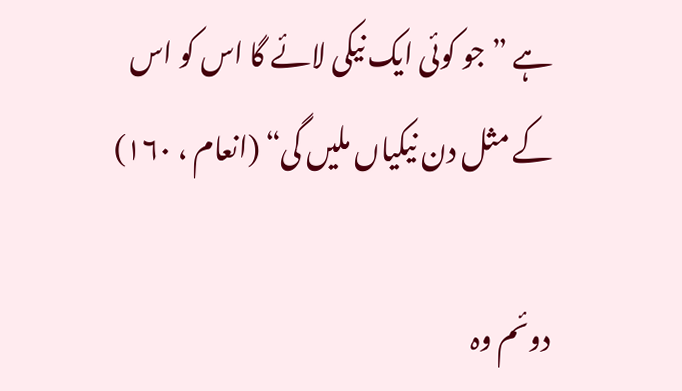ہے ” جو کوئی ایک نیکی لائے گا اس کو اس کے مثل دن نیکیاں ملیں گی“ (انعام ، ۱۶۰)

دوئم وہ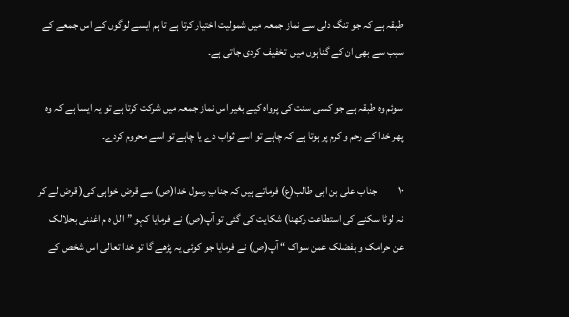طبقہ ہے کہ جو تنگ دلی سے نماز جمعہ میں شمولیت اختیار کرتا ہے تا ہم ایسے لوگوں کے اس جمعے کے سبب سے بھی ان کے گناہوں میں  تخفیف کردی جاتی ہے۔

سوئم وہ طبقہ ہے جو کسی سنت کی پرواہ کیے بغیر اس نماز جمعہ میں شرکت کرتا ہے تو یہ ایسا ہے کہ وہ پھر خدا کے رحم و کرم پر ہوتا ہے کہ چاہے تو اسے ثواب دے یا چاہے تو اسے محروم کردے۔

۱۰          جناب علی بن ابی طالب(ع) فرماتے ہیں کہ جنابِ رسول خدا(ص) سے قرض خواہی کی( قرض لے کر نہ لوٹا سکنے کی استطاعت رکھنا) شکایت کی گئی تو آپ(ص) نے فرمایا کہو ”الل ه م اغننی بحلالک عن حرامک و بفضلک عمن سواک “ آپ(ص) نے فرمایا جو کوئی یہ پڑھے گا تو خدا تعالی اس شخص کے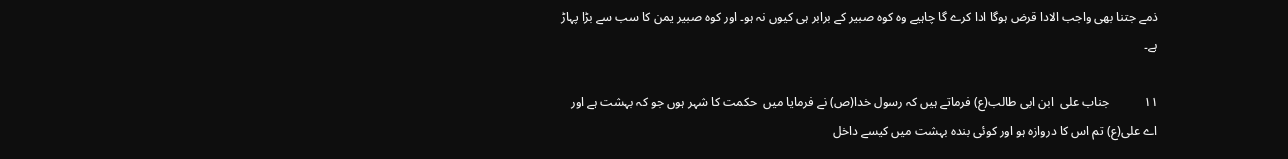ذمے جتنا بھی واجب الادا قرض ہوگا ادا کرے گا چاہیے وہ کوہ صبیر کے برابر ہی کیوں نہ ہو۔ اور کوہ صبیر یمن کا سب سے بڑا پہاڑ ہے۔

۱۱           جناب علی  ابن ابی طالب(ع) فرماتے ہیں کہ رسول خدا(ص) نے فرمایا میں  حکمت کا شہر ہوں جو کہ بہشت ہے اور اے علی(ع) تم اس کا دروازہ ہو اور کوئی بندہ بہشت میں کیسے داخل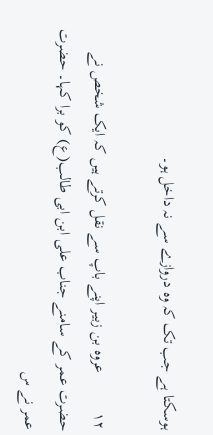ہوسکتا ہے جب تک کہ وہ دروازے سے نہ داخل ہو۔

۱۲          عروہ بن زبیر اپنے باپ سے نقل کرتے ہیں کہ ایک شخص نے حضرت عمر کے سامنے جناب علی ابن ابی طالب(ع) کو برا کہا۔ حضرت عمر نے س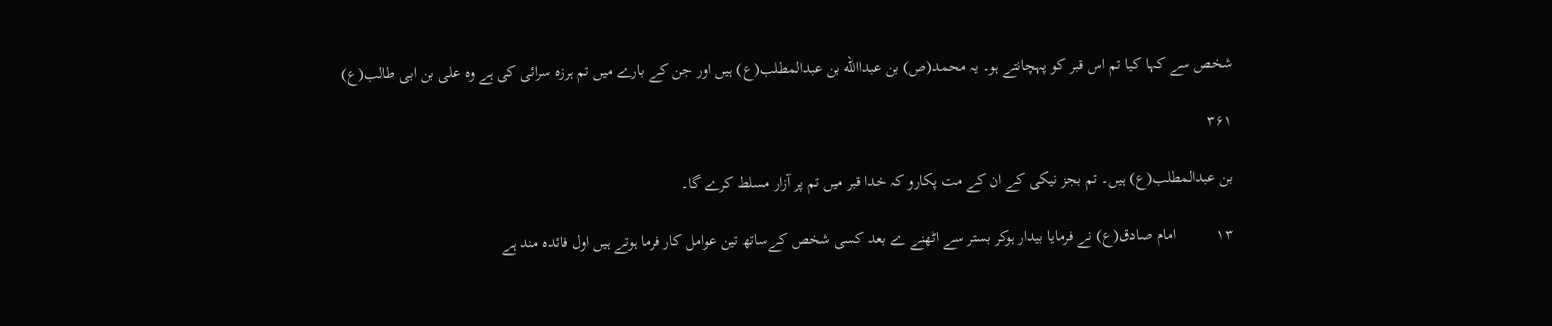شخص سے کہا کیا تم اس قبر کو پہچانتے ہو۔ یہ محمد(ص) بن عبداالله بن عبدالمطلب(ع) ہیں اور جن کے بارے میں تم ہرزہ سرائی کی ہے وہ علی بن ابی طالب(ع)

۳۶۱

بن عبدالمطلب(ع) ہیں۔ تم بجز نیکی کے ان کے مت پکارو کہ خدا قبر میں تم پر آزار مسلط کرے گا۔

۱۳          امام صادق(ع) نے فرمایا بیدار ہوکر بستر سے اٹھنے ے بعد کسی شخص کےساتھ تین عوامل کار فرما ہوتے ہیں اول فائدہ مند ہے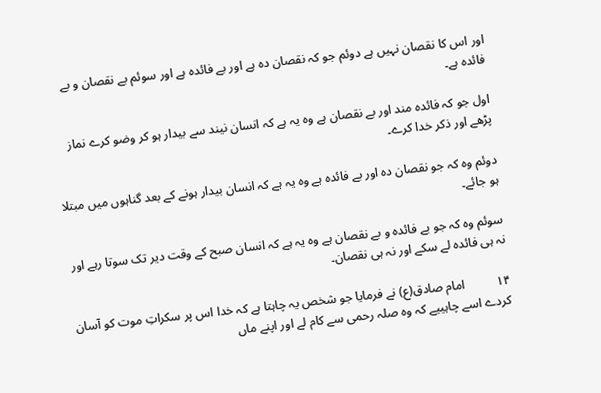اور اس کا نقصان نہیں ہے دوئم جو کہ نقصان دہ ہے اور بے فائدہ ہے اور سوئم بے نقصان و بے فائدہ ہے۔

اول جو کہ فائدہ مند اور بے نقصان ہے وہ یہ ہے کہ انسان نیند سے بیدار ہو کر وضو کرے نماز پڑھے اور ذکر خدا کرے۔

دوئم وہ کہ جو نقصان دہ اور بے فائدہ ہے وہ یہ ہے کہ انسان بیدار ہونے کے بعد گناہوں میں مبتلا ہو جائے۔

سوئم وہ کہ جو بے فائدہ و بے نقصان ہے وہ یہ ہے کہ انسان صبح کے وقت دیر تک سوتا رہے اور نہ ہی فائدہ لے سکے اور نہ ہی نقصان۔

۱۴          امام صادق(ع) نے فرمایا جو شخص یہ چاہتا ہے کہ خدا اس پر سکراتِ موت کو آسان کردے اسے چاہییے کہ وہ صلہ رحمی سے کام لے اور اپنے ماں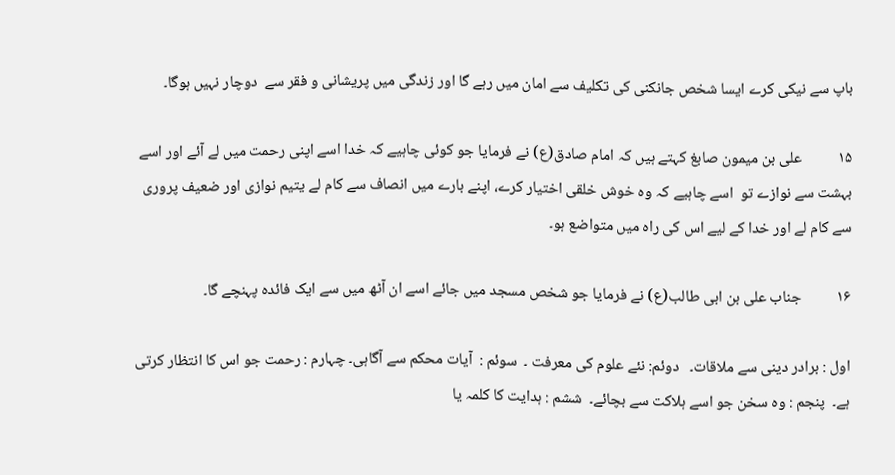باپ سے نیکی کرے ایسا شخص جانکنی کی تکلیف سے امان میں رہے گا اور زندگی میں پریشانی و فقر سے  دوچار نہیں ہوگا۔

۱۵          علی بن میمون صابغ کہتے ہیں کہ امام صادق(ع) نے فرمایا جو کوئی چاہیے کہ خدا اسے اپنی رحمت میں لے آئے اور اسے بہشت سے نوازے تو  اسے چاہیے کہ وہ خوش خلقی اختیار کرے، اپنے بارے میں انصاف سے کام لے یتیم نوازی اور ضعیف پروری سے کام لے اور خدا کے لیے اس کی راہ میں متواضع ہو۔

۱۶          جناب علی بن ابی طالب(ع) نے فرمایا جو شخص مسجد میں جائے اسے ان آٹھ میں سے ایک فائدہ پہنچے گا۔

اول : برادر دینی سے ملاقات۔   دوئم: نئے علوم کی معرفت ۔  سوئم :  آیات محکم سے آگاہی۔ چہارم : رحمت جو اس کا انتظار کرتی ہے۔  پنجم : وہ سخن جو اسے ہلاکت سے بچائے۔  ششم : ہدایت کا کلمہ یا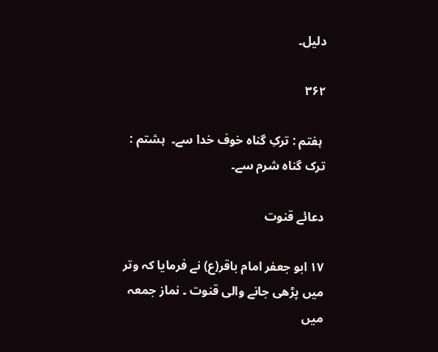دلیل۔

۳۶۲

 ہفتم : ترکِ گناہ خوف خدا سے۔  ہشتم :  ترک گناہ شرم سے۔

دعائے قنوت

۱۷ ابو جعفر امام باقر(ع) نے فرمایا کہ وتر میں پڑھی جانے والی قنوت ۔ نماز جمعہ میں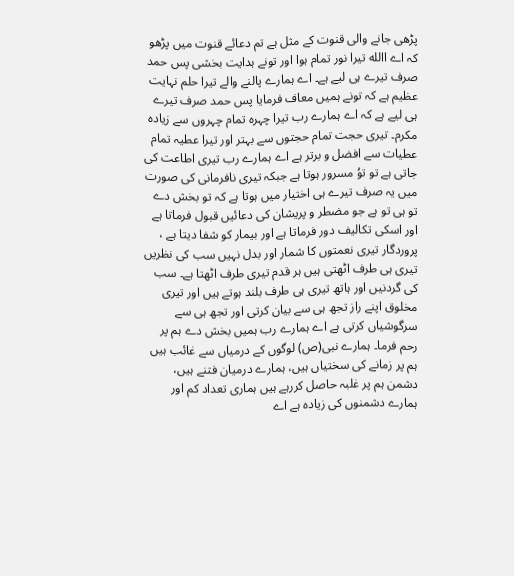پڑھی جانے والی قنوت کے مثل ہے تم دعائے قنوت میں پڑھو کہ اے االله تیرا نور تمام ہوا اور تونے ہدایت بخشی پس حمد صرف تیرے ہی لیے ہے۔ اے ہمارے پالنے والے تیرا حلم نہایت عظیم ہے کہ تونے ہمیں معاف فرمایا پس حمد صرف تیرے ہی لیے ہے کہ اے ہمارے رب تیرا چہرہ تمام چہروں سے زیادہ مکرم۔ تیری حجت تمام حجتوں سے بہتر اور تیرا عطیہ تمام عطیات سے افضل و برتر ہے اے ہمارے رب تیری اطاعت کی جاتی ہے تو توُ مسرور ہوتا ہے جبکہ تیری نافرمانی کی صورت میں یہ صرف تیرے ہی اختیار میں ہوتا ہے کہ تو بخش دے تو ہی تو ہے جو مضطر و پریشان کی دعائیں قبول فرماتا ہے اور اسکی تکالیف دور فرماتا ہے اور بیمار کو شفا دیتا ہے ، پروردگار تیری نعمتوں کا شمار اور بدل نہیں سب کی نظریں تیری ہی طرف اٹھتی ہیں ہر قدم تیری طرف اٹھتا ہے۔ سب کی گردنیں اور ہاتھ تیری ہی طرف بلند ہوتے ہیں اور تیری مخلوق اپنے راز تجھ ہی سے بیان کرتی اور تجھ ہی سے سرگوشیاں کرتی ہے اے ہمارے رب ہمیں بخش دے ہم پر رحم فرما۔ ہمارے نبی(ص) لوگوں کے درمیاں سے غائب ہیں ہم پر زمانے کی سختیاں ہیں، ہمارے درمیان فتنے ہیں، دشمن ہم پر غلبہ حاصل کررہے ہیں ہماری تعداد کم اور ہمارے دشمنوں کی زیادہ ہے اے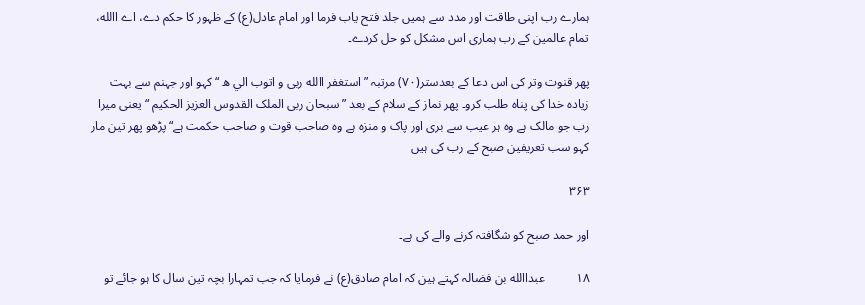ہمارے رب اپنی طاقت اور مدد سے ہمیں جلد فتح یاب فرما اور امام عادل(ع) کے ظہور کا حکم دے، اے االله، تمام عالمین کے رب ہماری اس مشکل کو حل کردے۔

پھر قنوت وتر کی اس دعا کے بعدستر(۷۰) مرتبہ ”استغفر االله ربی و اتوب الي ه “ کہو اور جہنم سے بہت زیادہ خدا کی پناہ طلب کرو۔ پھر نماز کے سلام کے بعد ”سبحان ربی الملک القدوس العزيز الحکيم “ یعنی میرا رب جو مالک ہے وہ ہر عیب سے بری اور پاک و منزہ ہے وہ صاحب قوت و صاحب حکمت ہے“ پڑھو پھر تین مار کہو سب تعریفین صبح کے رب کی ہیں

۳۶۳

اور حمد صبح کو شگافتہ کرنے والے کی ہے۔

۱۸          عبداالله بن فضالہ کہتے ہین کہ امام صادق(ع) نے فرمایا کہ جب تمہارا بچہ تین سال کا ہو جائے تو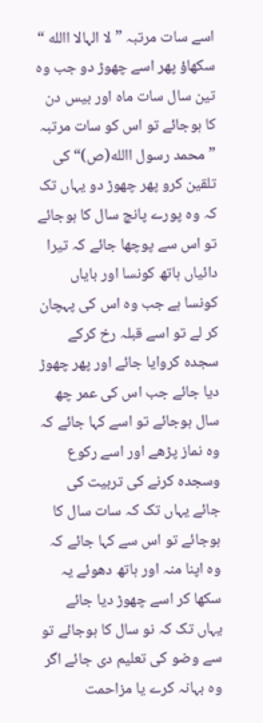اسے سات مرتبہ ”لا الہالا االله “ سکھاؤ پھر اسے چھوڑ دو جب وہ تین سال سات ماہ اور بیس دن کا ہوجائے تو اس کو سات مرتبہ ” محمد رسول االله(ص)“ کی تلقین کرو پھر چھوڑ دو یہاں تک کہ وہ پورے پانچ سال کا ہوجائے تو اس سے پوچھا جائے کہ تیرا دائیاں ہاتھ کونسا اور بایاں کونسا ہے جب وہ اس کی پہچان کر لے تو اسے قبلہ رخ کرکے سجدہ کروایا جائے اور پھر چھوڑ دیا جائے جب اس کی عمر چھ سال ہوجائے تو اسے کہا جائے کہ وہ نماز پڑھے اور اسے رکوع وسجدہ کرنے کی تربیت کی جائے یہاں تک کہ سات سال کا ہوجائے تو اس سے کہا جائے کہ وہ اپنا منہ اور ہاتھ دھوئے یہ سکھا کر اسے چھوڑ دیا جائے یہاں تک کہ نو سال کا ہوجائے تو سے وضو کی تعلیم دی جائے اگر وہ بہانہ کرے یا مزاحمت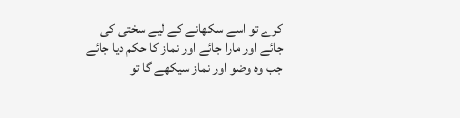کرے تو اسے سکھانے کے لیے سختی کی جائے اور مارا جائے اور نماز کا حکم دیا جائے جب وہ وضو اور نماز سیکھے گا تو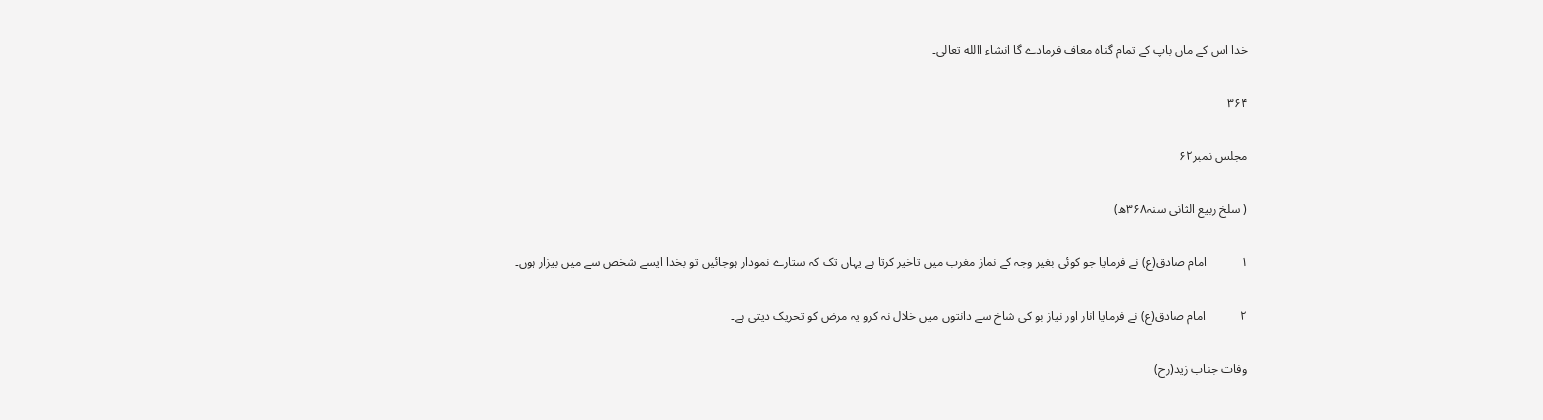خدا اس کے ماں باپ کے تمام گناہ معاف فرمادے گا انشاء االله تعالی۔

۳۶۴

مجلس نمبر۶۲

( سلخ ربیع الثانی سنہ۳۶۸ھ)

۱           امام صادق(ع) نے فرمایا جو کوئی بغیر وجہ کے نماز مغرب میں تاخیر کرتا ہے یہاں تک کہ ستارے نمودار ہوجائیں تو بخدا ایسے شخص سے میں بیزار ہوں۔

۲           امام صادق(ع) نے فرمایا انار اور نیاز بو کی شاخ سے دانتوں میں خلال نہ کرو یہ مرض کو تحریک دیتی ہے۔

وفات جناب زید(رح)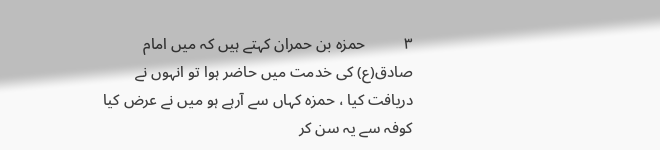۳          حمزہ بن حمران کہتے ہیں کہ میں امام صادق(ع) کی خدمت میں حاضر ہوا تو انہوں نے دریافت کیا ، حمزہ کہاں سے آرہے ہو میں نے عرض کیا کوفہ سے یہ سن کر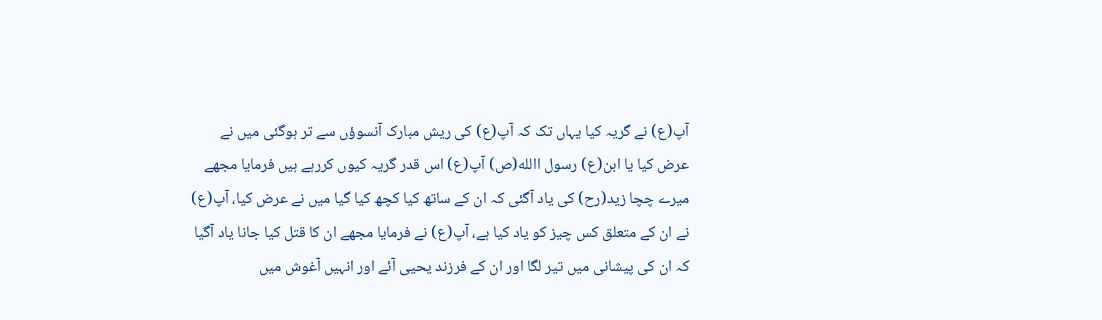آپ(ع) نے گریہ کیا یہاں تک کہ آپ(ع) کی ریش مبارک آنسوؤں سے تر ہوگئی میں نے عرض کیا یا ابن(ع) رسول االله(ص) آپ(ع) اس قدر گریہ کیوں کررہے ہیں فرمایا مجھے میرے چچا زید(رح) کی یاد آگئی کہ ان کے ساتھ کیا کچھ کیا گیا میں نے عرض کیا، آپ(ع) نے ان کے متعلق کس چیز کو یاد کیا ہے، آپ(ع) نے فرمایا مجھے ان کا قتل کیا جانا یاد آگیا کہ ان کی پیشانی میں تیر لگا اور ان کے فرزند یحیی آئے اور انہیں آغوش میں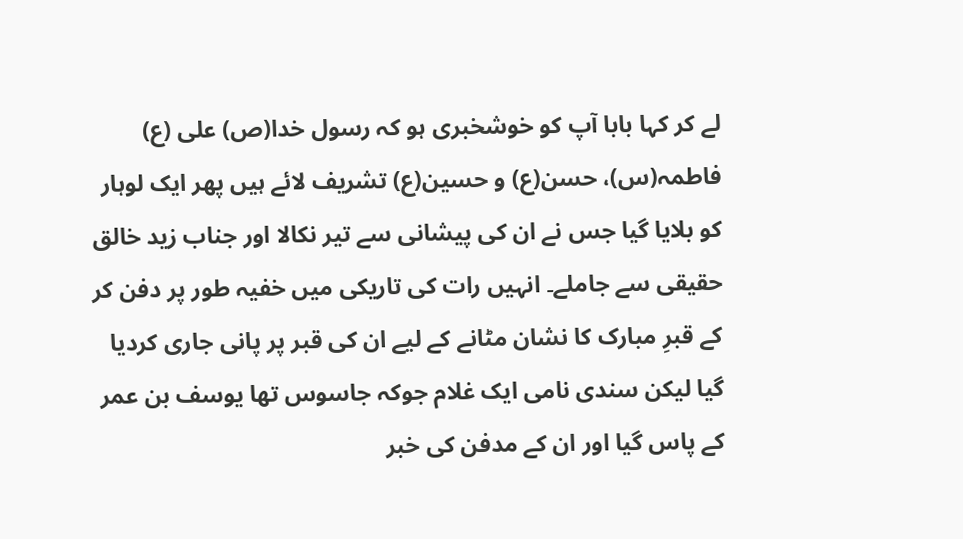لے کر کہا بابا آپ کو خوشخبری ہو کہ رسول خدا(ص) علی (ع) فاطمہ(س)، حسن(ع) و حسین(ع) تشریف لائے ہیں پھر ایک لوہار کو بلایا گیا جس نے ان کی پیشانی سے تیر نکالا اور جناب زید خالق حقیقی سے جاملے۔ انہیں رات کی تاریکی میں خفیہ طور پر دفن کر کے قبرِ مبارک کا نشان مٹانے کے لیے ان کی قبر پر پانی جاری کردیا گیا لیکن سندی نامی ایک غلام جوکہ جاسوس تھا یوسف بن عمر کے پاس گیا اور ان کے مدفن کی خبر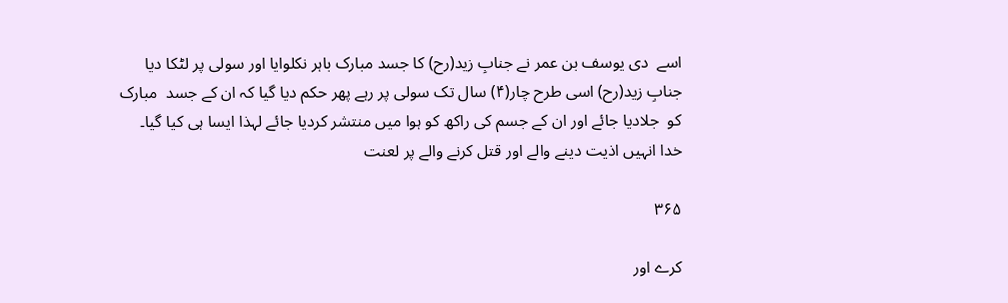اسے  دی یوسف بن عمر نے جنابِ زید(رح) کا جسد مبارک باہر نکلوایا اور سولی پر لٹکا دیا جنابِ زید(رح) اسی طرح چار(۴) سال تک سولی پر رہے پھر حکم دیا گیا کہ ان کے جسد  مبارک کو  جلادیا جائے اور ان کے جسم کی راکھ کو ہوا میں منتشر کردیا جائے لہذا ایسا ہی کیا گیا۔ خدا انہیں اذیت دینے والے اور قتل کرنے والے پر لعنت

۳۶۵

کرے اور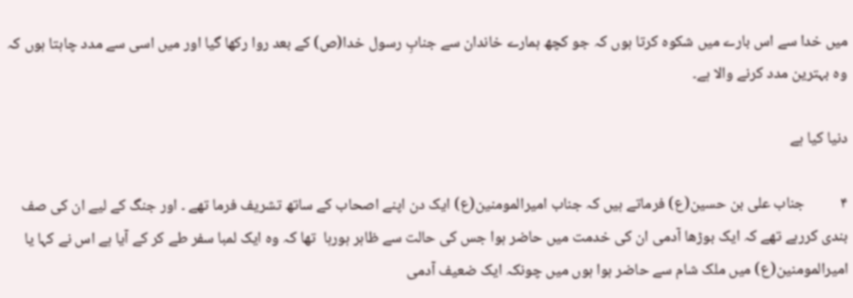میں خدا سے اس بارے میں شکوہ کرتا ہوں کہ جو کچھ ہمارے خاندان سے جنابِ رسول خدا(ص) کے بعد روا رکھا گیا اور میں اسی سے مدد چاہتا ہوں کہ وہ بہترین مدد کرنے والا ہے۔

دنیا کیا ہے

۴          جناب علی بن حسین(ع) فرماتے ہیں کہ جناب امیرالمومنین(ع) ایک دن اپنے اصحاب کے ساتھ تشریف فرما تھے ۔ اور جنگ کے لیے ان کی صف بندی کررہے تھے کہ ایک بوڑھا آدمی ان کی خدمت میں حاضر ہوا جس کی حالت سے ظاہر ہورہا  تھا کہ وہ ایک لمبا سفر طے کر کے آیا ہے اس نے کہا یا امیرالمومنین(ع) میں ملک شام سے حاضر ہوا ہوں میں چونکہ ایک ضعیف آدمی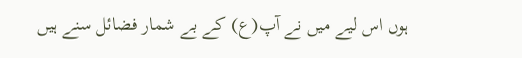ہوں اس لیے میں نے آپ(ع) کے بے شمار فضائل سنے ہیں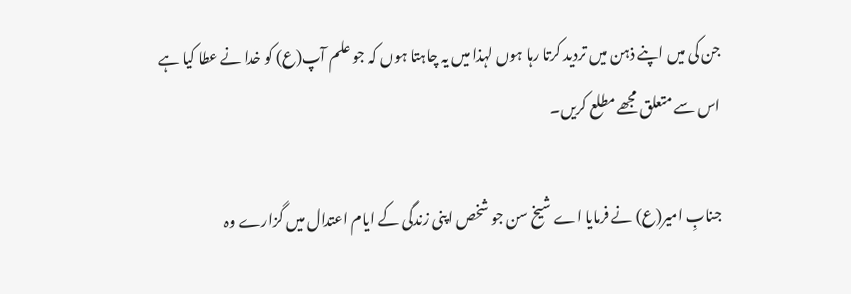جن کی میں اپنے ذہن میں تردید کرتا رہا ہوں لہذا میں یہ چاہتا ہوں کہ جو علم آپ(ع) کو خدا نے عطا کیا ہے اس سے متعلق مجھے مطلع کریں۔

جنابِ امیر(ع) نے فرمایا اے شیخ سن جو شخص اپنی زندگی کے ایام اعتدال میں گزارے وہ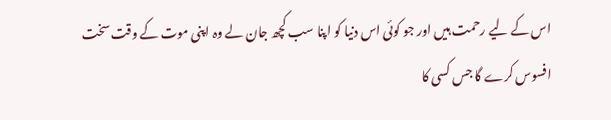اس کے لیے رحمت ہیں اور جو کوئی اس دنیا کو اپنا سب کچھ جان لے وہ اپنی موت کے وقت سخت افسوس کرے گا جس کسی کا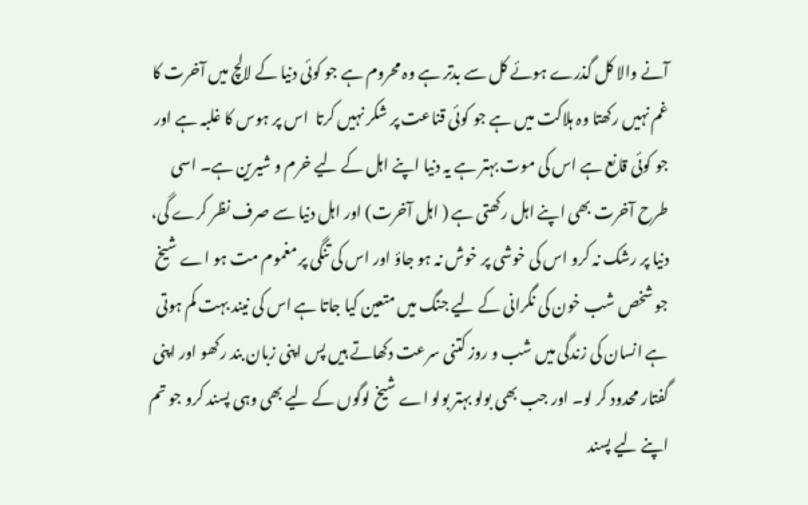آنے والا کل گذرے ہوئے کل سے بدتر ہے وہ محروم ہے جو کوئی دنیا کے لالچ میں آخرت کا غم نہیں رکھتا وہ ہلاکت میں ہے جو کوئی قناعت پر شکر نہیں کرتا  اس پر ہوس کا غلبہ ہے اور جو کوئی قانع ہے اس کی موت بہتر ہے یہ دنیا اپنے اہل کے لیے خرم و شیرین ہے۔ اسی طرح آخرت بھی اپنے اہل رکھتی ہے ( اہل آخرت) اور اہل دنیا سے صرف نظر کرے گی، دنیا پر رشک نہ کرو اس کی خوشی پر خوش نہ ہو جاؤ اور اس کی تنگی پر مغموم مت ہو اے شیخ جو شخص شب خون کی نگرانی کے لیے جنگ میں متعین کیا جاتا ہے اس کی نیند بہت کم ہوتی ہے انسان کی زندگی میں شب و روز کتنی سرعت دکھاتے ہیں پس اپنی زبان بند رکھو اور اپنی گفتار محدود کر لو۔ اور جب بھی بولو بہتر بولو اے شیخ لوگوں کے لیے بھی وہی پسند کرو جو تم اپنے لیے پسند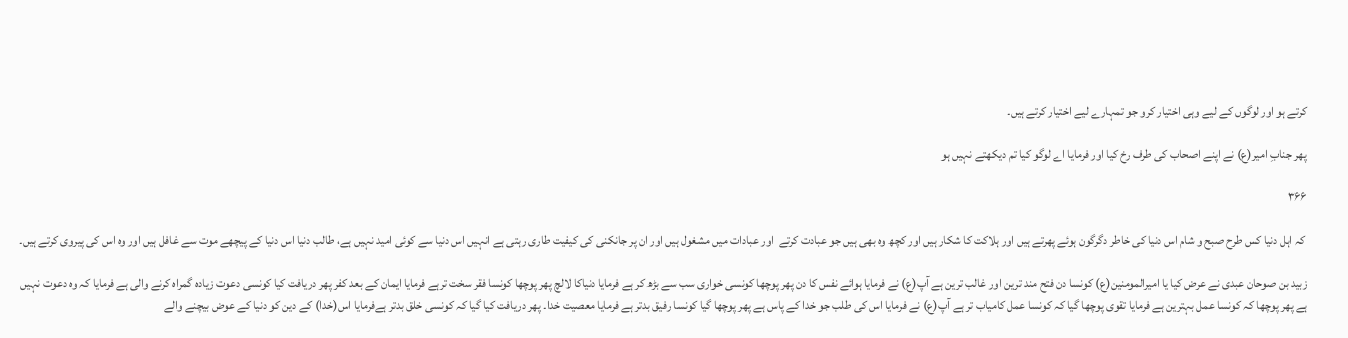کرتے ہو اور لوگوں کے لیے وہی اختیار کرو جو تمہارے لیے اختیار کرتے ہیں۔

پھر جنابِ امیر(ع) نے اپنے اصحاب کی طرف رخ کیا اور فرمایا اے لوگو کیا تم دیکھتے نہیں ہو

۳۶۶

 کہ اہل دنیا کس طرح صبح و شام اس دنیا کی خاطر دگرگون ہوئے پھرتے ہیں اور ہلاکت کا شکار ہیں اور کچھ وہ بھی ہیں جو عبادت کرتے  اور عبادات میں مشغول ہیں اور ان پر جانکنی کی کیفیت طاری رہتی ہے انہیں اس دنیا سے کوئی امید نہیں ہے، طالب دنیا اس دنیا کے پیچھے موت سے غافل ہیں اور وہ اس کی پیروی کرتے ہیں۔

زبید بن صوحان عبدی نے عرض کیا یا امیرالمومنین(ع) کونسا دن فتح مند ترین اور غالب ترین ہے آپ(ع) نے فرمایا ہوائے نفس کا دن پھر پوچھا کونسی خواری سب سے بڑھ کر ہے فرمایا دنیاکا لالچ پھر پوچھا کونسا فقر سخت ترہے فرمایا ایمان کے بعد کفر پھر دریافت کیا کونسی دعوت زیادہ گمراہ کرنے والی ہے فرمایا کہ وہ دعوت نہیں ہے پھر پوچھا کہ کونسا عمل بہترین ہے فرمایا تقوی پوچھا گیا کہ کونسا عمل کامیاب تر ہے آپ(ع) نے فرمایا اس کی طلب جو خدا کے پاس ہے پھر پوچھا گیا کونسا رفیق بدتر ہے فرمایا معصیت خدا۔ پھر دریافت کیا گیا کہ کونسی خلق بدتر ہےفرمایا اس(خدا) کے دین کو دنیا کے عوض بیچنے والے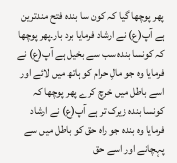پھر پوچھا گیا کہ کون سا بندہ فتح مندترین ہے آپ(ع) نے ارشاد فرمایا برد بار۔پھر پوچھا کہ کونسا بندہ سب سے بخیل ہے آپ(ع) نے فرمایا وہ جو مالِ حرام کو ہاتھ میں لائے اور اسے باطل میں خرچ کرے پھر پوچھا کہ کونسا بندہ زیرک تر ہے آپ(ع) نے ارشاد فرمایا وہ بندہ جو راہ حق کو باطل میں سے پہچانے اور اسے حق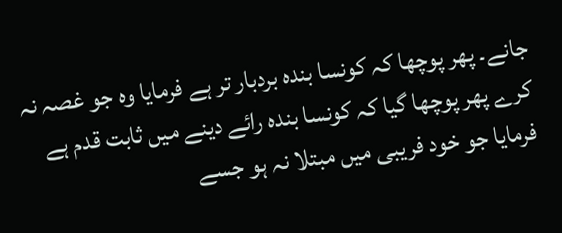جانے۔ پھر پوچھا کہ کونسا بندہ بردبار تر ہے فرمایا وہ جو غصہ نہ کرے پھر پوچھا گیا کہ کونسا بندہ رائے دینے میں ثابت قدم ہے فرمایا جو خود فریبی میں مبتلا نہ ہو جسے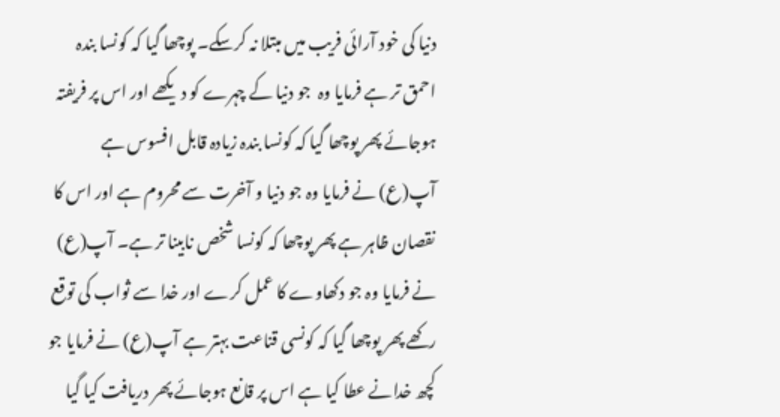دنیا کی خود آرائی فریب میں مبتلا نہ کرسکے۔ پوچھا گیا کہ کونسا بندہ احمق تر ہے فرمایا وہ  جو دنیا کے چہرے کو دیکھے اور اس پر فریفتہ ہوجائے پھر پوچھا گیا کہ کونسا بندہ زیادہ قابل افسوس ہے آپ(ع) نے فرمایا وہ جو دنیا و آخرت سے محروم ہے اور اس کا نقصان ظاہر ہے پھر پوچھا کہ کونسا شخص نابینا تر ہے۔ آپ(ع) نے فرمایا وہ جو دکھاوے کا عمل کرے اور خدا سے ثواب کی توقع رکھے پھر پوچھا گیا کہ کونسی قناعت بہتر ہے آپ(ع) نے فرمایا جو کچھ خدانے عطا کیا ہے اس پر قانع ہوجائے پھر دریافت کیا گیا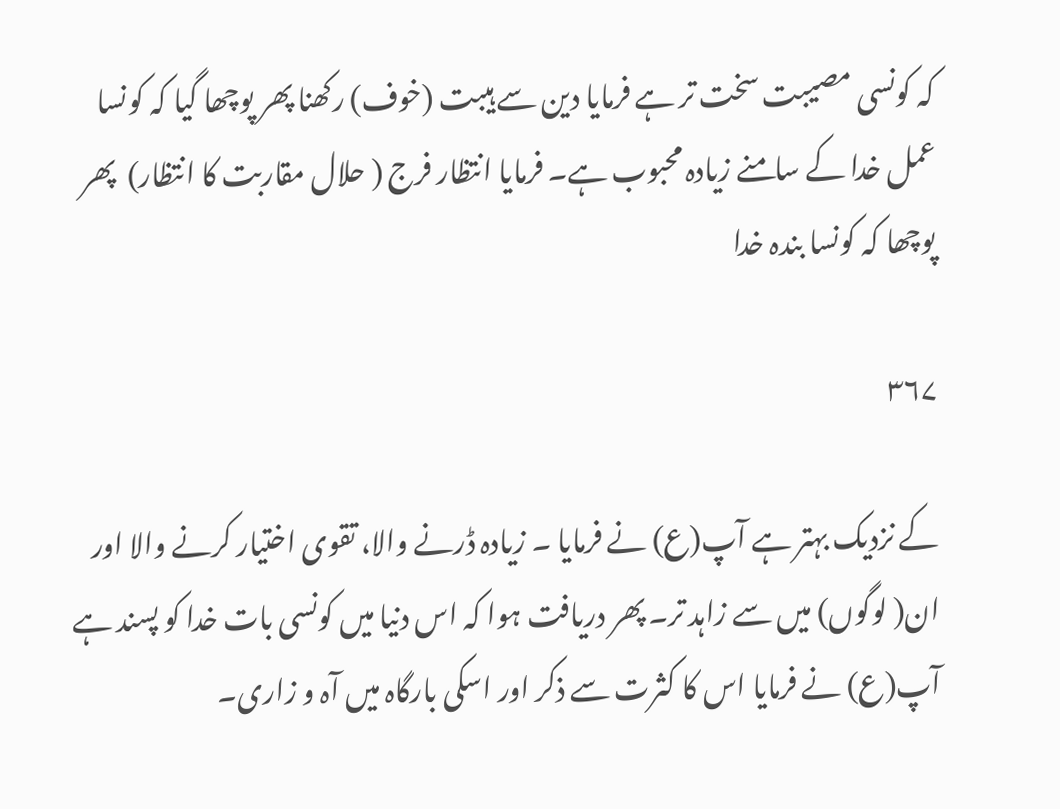کہ کونسی مصیبت سخت تر ہے فرمایا دین سے ہیبت (خوف) رکھنا پھر پوچھا گیا کہ کونسا عمل خدا کے سامنے زیادہ محبوب ہے۔ فرمایا انتظار فرج ( حلال مقاربت کا انتظار)  پھر پوچھا کہ کونسا بندہ خدا

۳۶۷

کے نزدیک بہتر ہے آپ(ع) نے فرمایا ۔ زیادہ ڈرنے والا، تقوی اختیار کرنے والا اور ان( لوگوں) میں سے زاہد تر۔ پھر دریافت ہوا کہ اس دنیا میں کونسی بات خدا کو پسند ہے آپ(ع) نے فرمایا اس کا کثرت سے ذکر اور اسکی بارگاہ میں آہ و زاری۔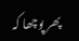پھر پوچھا کہ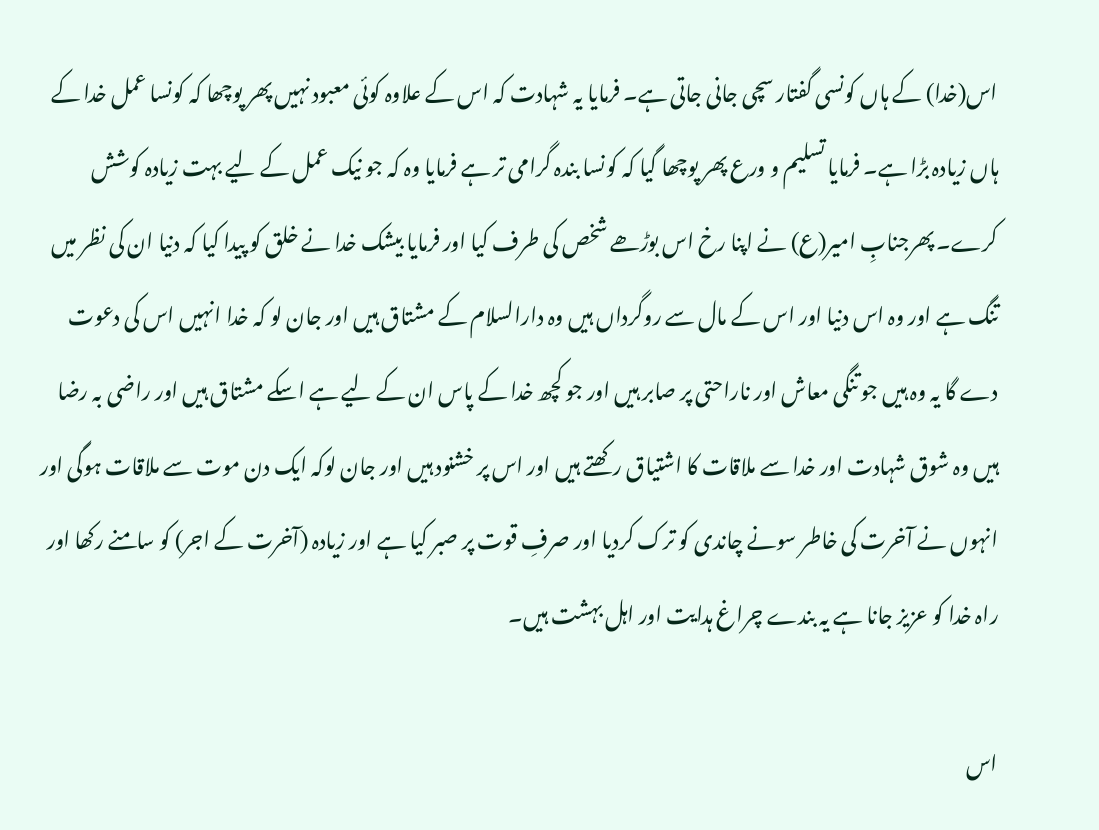اس(خدا) کے ہاں کونسی گفتار سچی جانی جاتی ہے۔ فرمایا یہ شہادت کہ اس کے علاوہ کوئی معبود نہیں پھر پوچھا کہ کونسا عمل خدا کے ہاں زیادہ بڑا ہے۔ فرمایا تسلیم و ورع پھر پوچھا گیا کہ کونسا بندہ گرامی تر ہے فرمایا وہ کہ جو نیک عمل کے لیے بہت زیادہ کوشش کرے۔ پھرجنابِ امیر(ع) نے اپنا رخ اس بوڑھے شخص کی طرف کیا اور فرمایا بیشک خدا نے خلق کو پیدا کیا کہ دنیا ان کی نظر میں تنگ ہے اور وہ اس دنیا اور اس کے مال سے روگرداں ہیں وہ دارالسلام کے مشتاق ہیں اور جان لو کہ خدا انہیں اس کی دعوت دے گا یہ وہ ہیں جو تنگی معاش اور ناراحتی پر صابر ہیں اور جو کچھ خدا کے پاس ان کے لیے ہے اسکے مشتاق ہیں اور راضی بہ رضا ہیں وہ شوق شہادت اور خدا سے ملاقات کا اشتیاق رکھتے ہیں اور اس پر خشنود ہیں اور جان لوکہ ایک دن موت سے ملاقات ہوگی اور انہوں نے آخرت کی خاطر سونے چاندی کو ترک کردیا اور صرفِ قوت پر صبر کیا ہے اور زیادہ (آخرت کے اجر) کو سامنے رکھا اور راہ خدا کو عزیز جانا ہے یہ بندے چراغ ہدایت اور اہل بہشت ہیں۔

اس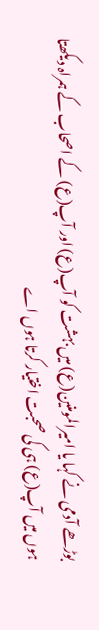بوڑھے آدمی نے کہا یا امیرالمومنین(ع) میں بہشت کو آپ(ع) اور آپ(ع) کے اصحاب کے ہمراہ دیکھتا ہوں میں آپ(ع) ہی کی صحبت اختیار کرتا ہوں اے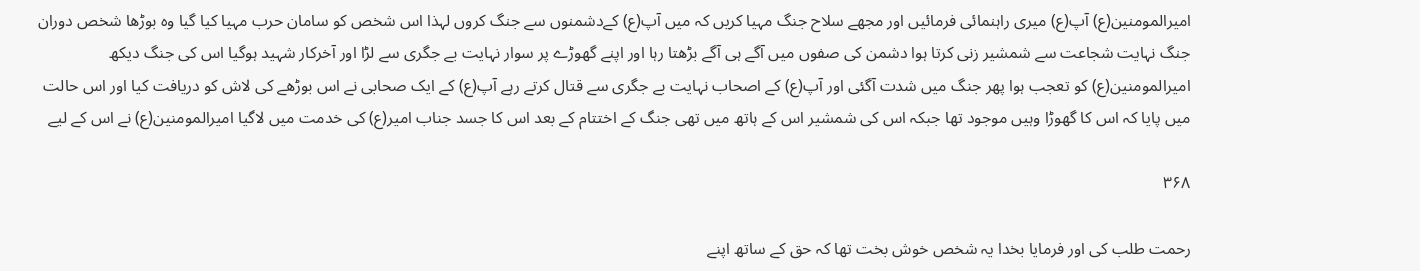امیرالمومنین(ع) آپ(ع) میری راہنمائی فرمائیں اور مجھے سلاح جنگ مہیا کریں کہ میں آپ(ع) کےدشمنوں سے جنگ کروں لہذا اس شخص کو سامان حرب مہیا کیا گیا وہ بوڑھا شخص دوران جنگ نہایت شجاعت سے شمشیر زنی کرتا ہوا دشمن کی صفوں میں آگے ہی آگے بڑھتا رہا اور اپنے گھوڑے پر سوار نہایت بے جگری سے لڑا اور آخرکار شہید ہوگیا اس کی جنگ دیکھ امیرالمومنین(ع) کو تعجب ہوا پھر جنگ میں شدت آگئی اور آپ(ع) کے اصحاب نہایت بے جگری سے قتال کرتے رہے آپ(ع) کے ایک صحابی نے اس بوڑھے کی لاش کو دریافت کیا اور اس حالت میں پایا کہ اس کا گھوڑا وہیں موجود تھا جبکہ اس کی شمشیر اس کے ہاتھ میں تھی جنگ کے اختتام کے بعد اس کا جسد جناب امیر(ع) کی خدمت میں لاگیا امیرالمومنین(ع) نے اس کے لیے

۳۶۸

رحمت طلب کی اور فرمایا بخدا یہ شخص خوش بخت تھا کہ حق کے ساتھ اپنے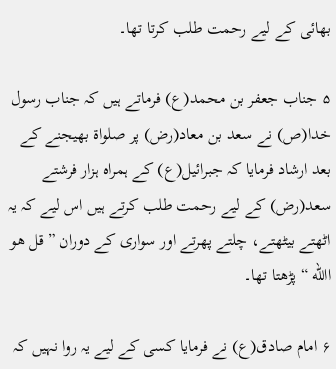بھائی کے لیے رحمت طلب کرتا تھا۔

۵ جناب جعفر بن محمد(ع) فرماتے ہیں کہ جناب رسول خدا(ص) نے سعد بن معاد(رض) پر صلواة بھیجنے کے بعد ارشاد فرمایا کہ جبرائیل(ع) کے ہمراہ ہزار فرشتے سعد(رض) کے لیے رحمت طلب کرتے ہیں اس لیے کہ یہ اٹھتے بیٹھتے، چلتے پھرتے اور سواری کے دوران ”قل هو االله “ پڑھتا تھا۔

۶ امام صادق(ع) نے فرمایا کسی کے لیے یہ روا نہیں کہ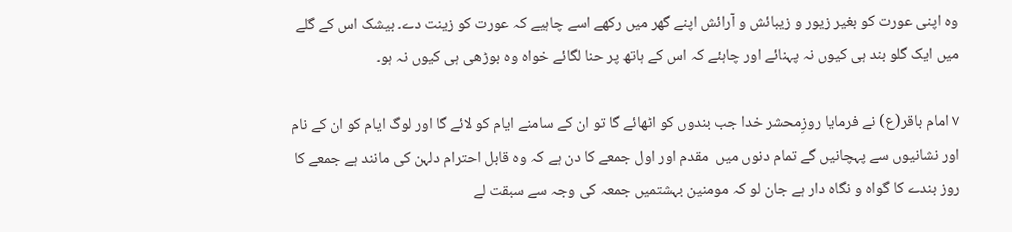وہ اپنی عورت کو بغیر زیور و زیبائش و آرائش اپنے گھر میں رکھے اسے چاہیے کہ عورت کو زینت دے۔ بیشک اس کے گلے میں ایک گلو بند ہی کیوں نہ پہنائے اور چاہئے کہ اس کے ہاتھ پر حنا لگائے خواہ وہ بوڑھی ہی کیوں نہ ہو۔

۷ امام باقر(ع) نے فرمایا روزِمحشر خدا جب بندوں کو اٹھائے گا تو ان کے سامنے ایام کو لائے گا اور لوگ ایام کو ان کے نام اور نشانیوں سے پہچانیں گے تمام دنوں میں  مقدم اور اول جمعے کا دن ہے کہ وہ قابل احترام دلہن کی مانند ہے جمعے کا روز بندے کا گواہ و نگاہ دار ہے جان لو کہ مومنین بہشتمیں جمعہ کی وجہ سے سبقت لے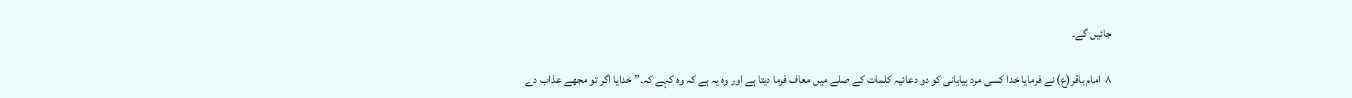جائیں گے۔

۸  امام باقر(ع) نے فرمایا خدا کسی مرد بیابانی کو دو دعائیہ کلمات کے صلے میں معاف فرما دیتا ہے اور وہ یہ ہے کہ وہ کہے کہ۔” خدایا اگر تو مجھے عذاب دے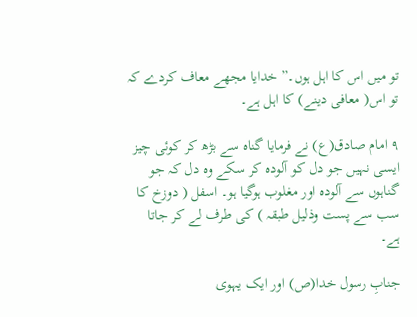تو میں اس کا اہل ہوں۔” خدایا مجھے معاف کردے کہ تو اس( معافی دینے) کا اہل ہے۔

۹ امام صادق(ع) نے فرمایا گناہ سے بڑھ کر کوئی چیز ایسی نہیں جو دل کو آلودہ کر سکے وہ دل کہ جو گناہوں سے آلودہ اور مغلوب ہوگیا ہو۔ اسفل ( دوزخ کا سب سے پست وذلیل طبقہ ) کی طرف لے کر جاتا ہے۔

جنابِ رسول خدا(ص) اور ایک یہوی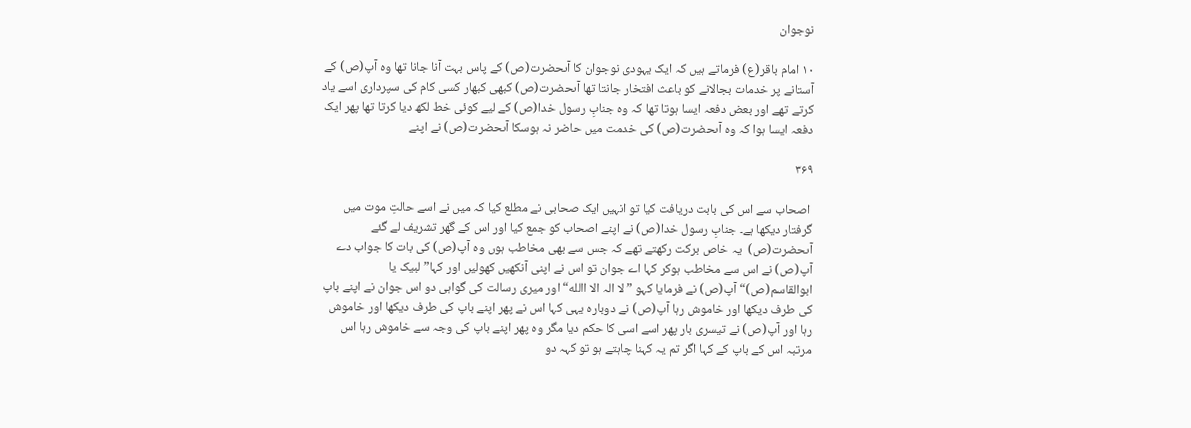نوجوان

۱۰ امام باقر(ع) فرماتے ہیں کہ ایک یہودی نوجوان کا آںحضرت(ص) کے پاس بہت آنا جانا تھا وہ آپ(ص) کے آستانے پر خدمات بجالانے کو باعث افتخار جانتا تھا آںحضرت(ص) کبھی کبھار کسی کام کی سپرداری اسے یاد کرتے تھے اور بعض دفعہ ایسا ہوتا تھا کہ وہ جنابِ رسول خدا(ص) کے لیے کوئی خط لکھ دیا کرتا تھا پھر ایک دفعہ ایسا ہوا کہ وہ آںحضرت(ص) کی خدمت میں حاضر نہ ہوسکا آںحضرت(ص) نے اپنے

۳۶۹

 اصحاب سے اس کی بابت دریافت کیا تو انہیں ایک صحابی نے مطلع کیا کہ میں نے اسے حالتِ موت میں گرفتار دیکھا ہے۔ جنابِ رسول خدا(ص) نے اپنے اصحاب کو جمع کیا اور اس کے گھر تشریف لے گئے آںحضرت(ص)  یہ خاص برکت رکھتے تھے کہ جس سے بھی مخاطب ہوں وہ آپ(ص) کی بات کا جواب دے آپ(ص) نے اس سے مخاطب ہوکر کہا اے جوان تو اس نے اپنی آنکھیں کھولیں اور کہا” لبیک یا ابوالقاسم(ص)“ آپ(ص) نے فرمایا کہو ” لا الہ الا االله“ اور میری رسالت کی گواہی دو اس جوان نے اپنے باپ کی طرف دیکھا اور خاموش رہا آپ(ص) نے دوبارہ یہی کہا اس نے پھر اپنے باپ کی طرف دیکھا اور خاموش رہا اور آپ(ص) نے تیسری بار پھر اسے اسی کا حکم دیا مگر وہ پھر اپنے باپ کی وجہ سے خاموش رہا اس مرتبہ اس کے باپ کے کہا اگر تم یہ کہنا چاہتے ہو تو کہہ دو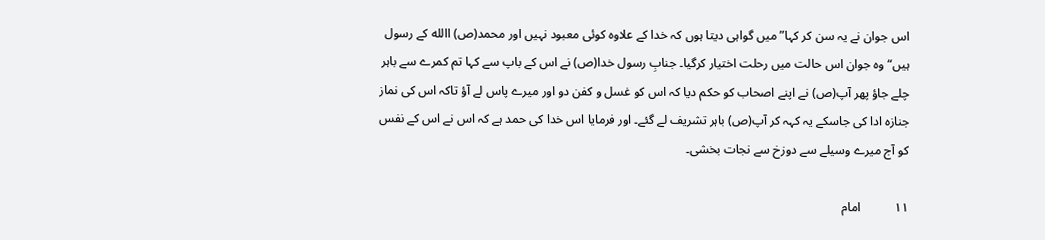اس جوان نے یہ سن کر کہا” میں گواہی دیتا ہوں کہ خدا کے علاوہ کوئی معبود نہیں اور محمد(ص) االله کے رسول ہیں“ وہ جوان اس حالت میں رحلت اختیار کرگیا۔ جنابِ رسول خدا(ص) نے اس کے باپ سے کہا تم کمرے سے باہر چلے جاؤ پھر آپ(ص) نے اپنے اصحاب کو حکم دیا کہ اس کو غسل و کفن دو اور میرے پاس لے آؤ تاکہ اس کی نماز جنازہ ادا کی جاسکے یہ کہہ کر آپ(ص) باہر تشریف لے گئے۔ اور فرمایا اس خدا کی حمد ہے کہ اس نے اس کے نفس کو آج میرے وسیلے سے دوزخ سے نجات بخشی۔

۱۱           امام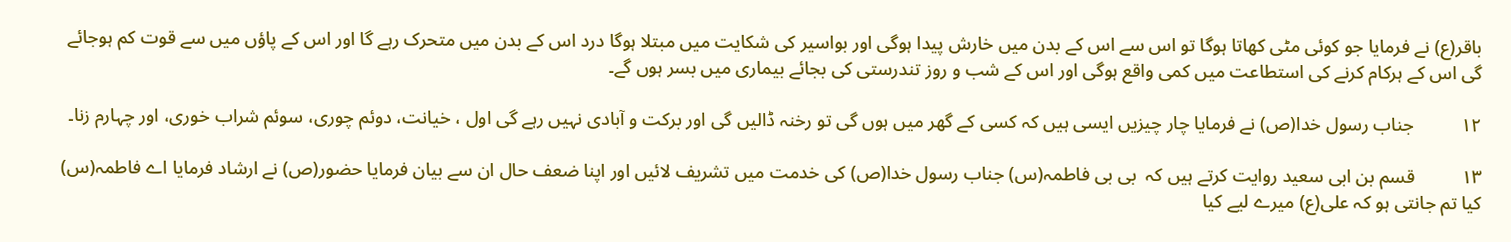باقر(ع) نے فرمایا جو کوئی مٹی کھاتا ہوگا تو اس سے اس کے بدن میں خارش پیدا ہوگی اور بواسیر کی شکایت میں مبتلا ہوگا درد اس کے بدن میں متحرک رہے گا اور اس کے پاؤں میں سے قوت کم ہوجائے گی اس کے ہرکام کرنے کی استطاعت میں کمی واقع ہوگی اور اس کے شب و روز تندرستی کی بجائے بیماری میں بسر ہوں گے۔

۱۲          جناب رسول خدا(ص) نے فرمایا چار چیزیں ایسی ہیں کہ کسی کے گھر میں ہوں گی تو رخنہ ڈالیں گی اور برکت و آبادی نہیں رہے گی اول ، خیانت، دوئم چوری، سوئم شراب خوری، اور چہارم زنا۔

۱۳          قسم بن ابی سعید روایت کرتے ہیں کہ  بی بی فاطمہ(س) جناب رسول خدا(ص) کی خدمت میں تشریف لائیں اور اپنا ضعف حال ان سے بیان فرمایا حضور(ص) نے ارشاد فرمایا اے فاطمہ(س) کیا تم جانتی ہو کہ علی(ع) میرے لیے کیا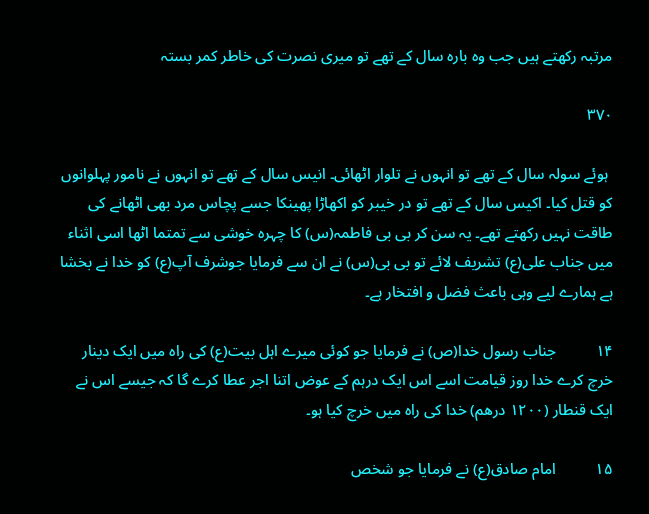مرتبہ رکھتے ہیں جب وہ بارہ سال کے تھے تو میری نصرت کی خاطر کمر بستہ

۳۷۰

 ہوئے سولہ سال کے تھے تو انہوں نے تلوار اٹھائی۔ انیس سال کے تھے تو انہوں نے نامور پہلوانوں کو قتل کیا۔ اکیس سال کے تھے تو در خیبر کو اکھاڑا پھینکا جسے پچاس مرد بھی اٹھانے کی طاقت نہیں رکھتے تھے۔ یہ سن کر بی بی فاطمہ(س) کا چہرہ خوشی سے تمتما اٹھا اسی اثناء میں جناب علی(ع) تشریف لائے تو بی بی(س) نے ان سے فرمایا جوشرف آپ(ع) کو خدا نے بخشا ہے ہمارے لیے وہی باعث فضل و افتخار ہے۔

۱۴          جناب رسول خدا(ص) نے فرمایا جو کوئی میرے اہل بیت(ع) کی راہ میں ایک دینار  خرچ کرے خدا روز قیامت اسے اس ایک درہم کے عوض اتنا اجر عطا کرے گا کہ جیسے اس نے ایک قنطار (۱۲۰۰ درھم) خدا کی راہ میں خرچ کیا ہو۔

۱۵          امام صادق(ع) نے فرمایا جو شخص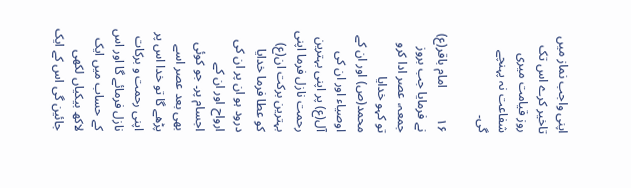اپنی واجب نماز میں تاخیر کرے اس تک روز قیامت میری شفاعت نہ پہنچے گی۔

۱۶          امام باقر(ع) نے فرمایا جب بروز جمعہ، عصر ادا کرو تو کہو خدایا محمد(ص) اور ان کے اوصیاء اور ان کی آل(ع) پر اپنی بہترین رحمت نازل فرما اپنی بہترین برکت ان(ع) کو عطا فرما خدایا درود ہو ان پر ان کی ارواح اور ان کے اجسام پر۔ جو کوئی بھی بعد عصر اسے پڑھے گا تو خدا اس پر اپنی رحمت و برکات نازل فرمائے گا اور اس کے حساب میں ایک لاکھ بیکیاں لکھی جائین گی اس کے ایک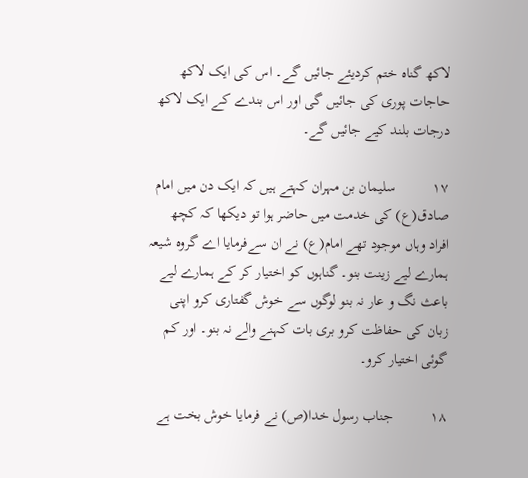لاکھ گناہ ختم کردیئے جائیں گے۔ اس کی ایک لاکھ حاجات پوری کی جائیں گی اور اس بندے کے ایک لاکھ درجات بلند کیے جائیں گے۔

۱۷          سلیمان بن مہران کہتے ہیں کہ ایک دن میں امام صادق(ع) کی خدمت میں حاضر ہوا تو دیکھا کہ کچھ افراد وہاں موجود تھے امام(ع) نے ان سےفرمایا اے گروہ شیعہ ہمارے لیے زینت بنو۔ گناہوں کو اختیار کر کے ہمارے لیے باعث نگ و عار نہ بنو لوگوں سے خوش گفتاری کرو اپنی زبان کی حفاظت کرو بری بات کہنے والے نہ بنو۔ اور کم گوئی اختیار کرو۔

۱۸          جناب رسول خدا(ص) نے فرمایا خوش بخت ہے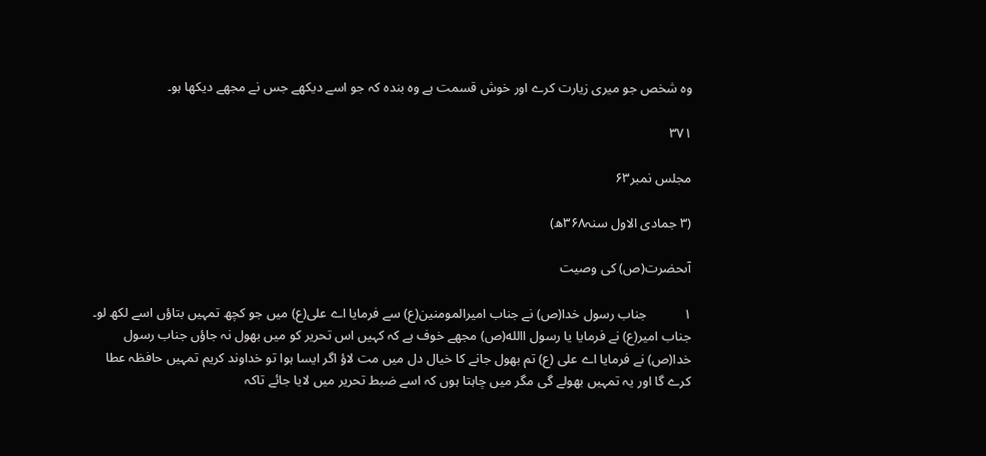وہ شخص جو میری زیارت کرے اور خوش قسمت ہے وہ بندہ کہ جو اسے دیکھے جس نے مجھے دیکھا ہو۔

۳۷۱

مجلس نمبر۶۳

(۳ جمادی الاول سنہ۳۶۸ھ)

آںحضرت(ص) کی وصیت

۱           جناب رسول خدا(ص) نے جناب امیرالمومنین(ع) سے فرمایا اے علی(ع) میں جو کچھ تمہیں بتاؤں اسے لکھ لو۔ جناب امیر(ع) نے فرمایا یا رسول االله(ص) مجھے خوف ہے کہ کہیں اس تحریر کو میں بھول نہ جاؤں جناب رسول خدا(ص) نے فرمایا اے علی (ع) تم بھول جانے کا خیال دل میں مت لاؤ اگر ایسا ہوا تو خداوند کریم تمہیں حافظہ عطا کرے گا اور یہ تمہیں بھولے گی مگر میں چاہتا ہوں کہ اسے ضبط تحریر میں لایا جائے تاکہ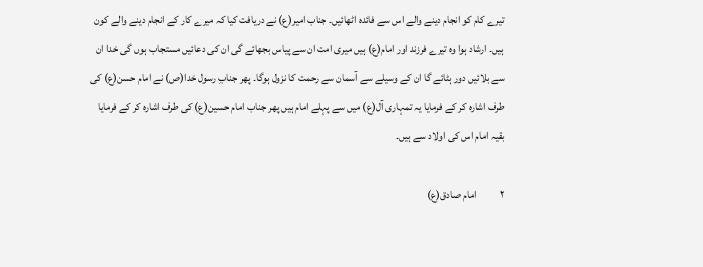تیرے کام کو انجام دینے والے اس سے فائدہ اٹھائیں۔ جناب امیر(ع) نے دریافت کیا کہ میرے کار کے انجام دینے والے کون ہیں۔ ارشاد ہوا وہ تیرے فرزند اور امام(ع) ہیں میری امت ان سے پیاس بجھائے گی ان کی دعائیں مستجاب ہوں گی خدا ان سے بلائیں دور ہٹائے گا ان کے وسیلے سے آسمان سے رحمت کا نزول ہوگا۔ پھر جنابِ رسول خدا(ص) نے امام حسن(ع) کی طرف اشارہ کر کے فرمایا یہ تمہاری آل(ع) میں سے پہلے امام ہیں پھر جناب امام حسین(ع) کی طرف اشارہ کر کے فرمایا بقیہ امام اس کی اولاد سے ہیں۔

۲           امام صادق(ع)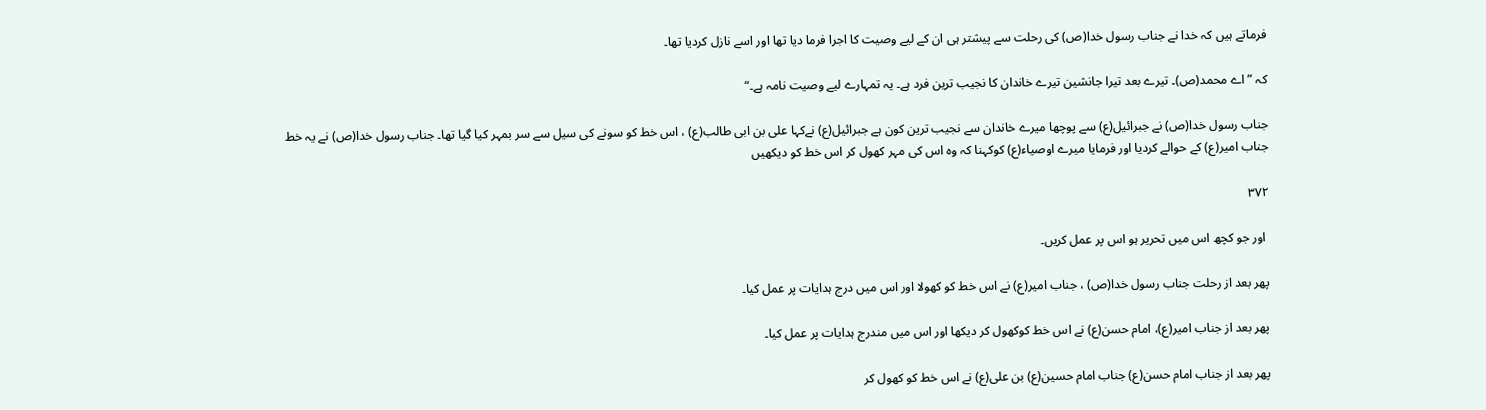فرماتے ہیں کہ خدا نے جناب رسول خدا(ص) کی رحلت سے پیشتر ہی ان کے لیے وصیت کا اجرا فرما دیا تھا اور اسے نازل کردیا تھا۔

کہ ” اے محمد(ص)۔ تیرے بعد تیرا جانشین تیرے خاندان کا نجیب ترین فرد ہے۔ یہ تمہارے لیے وصیت نامہ ہے۔“

جناب رسول خدا(ص) نے جبرائیل(ع) سے پوچھا میرے خاندان سے نجیب ترین کون ہے جبرائیل(ع) نےکہا علی بن ابی طالب(ع) ، اس خط کو سونے کی سیل سے سر بمہر کیا گیا تھا۔ جناب رسول خدا(ص) نے یہ خط جناب امیر(ع) کے حوالے کردیا اور فرمایا میرے اوصیاء(ع) کوکہنا کہ وہ اس کی مہر کھول کر اس خط کو دیکھیں

۳۷۲

 اور جو کچھ اس میں تحریر ہو اس پر عمل کریں۔

پھر بعد از رحلت جناب رسول خدا(ص) ، جناب امیر(ع) نے اس خط کو کھولا اور اس میں درج ہدایات پر عمل کیا۔

پھر بعد از جناب امیر(ع)، امام حسن(ع) نے اس خط کوکھول کر دیکھا اور اس میں مندرج ہدایات پر عمل کیا۔

پھر بعد از جناب امام حسن(ع) جناب امام حسین(ع) بن علی(ع) نے اس خط کو کھول کر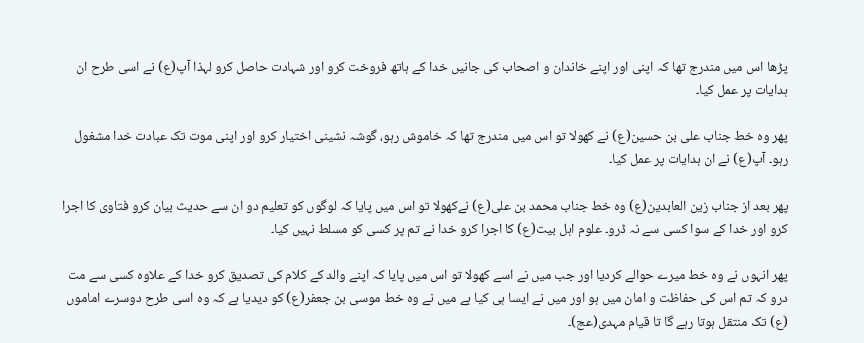پڑھا اس میں مندرج تھا کہ اپنی اور اپنے خاندان و اصحاب کی جانیں خدا کے ہاتھ فروخت کرو اور شہادت حاصل کرو لہذا آپ(ع) نے اسی طرح ان ہدایات پر عمل کیا۔

پھر وہ خط جناب علی بن حسین(ع) نے کھولا تو اس میں مندرج تھا کہ خاموش رہو، گوشہ نشینی اختیار کرو اور اپنی موت تک عبادت خدا مشغول رہو۔ آپ(ع) نے ان ہدایات پر عمل کیا۔

پھر بعد از جناب زین العابدین(ع) وہ خط جناب محمد بن علی(ع) نےکھولا تو اس میں پایا کہ لوگوں کو تعلیم دو ان سے حدیث بیان کرو فتاوی کا اجرا کرو اور خدا کے سوا کسی سے نہ ڈرو۔ علوم اہل بیت(ع) کا اجرا کرو خدا نے تم پر کسی کو مسلط نہیں کیا۔

پھر انہوں نے وہ خط میرے حوالے کردیا اور جب میں نے اسے کھولا تو اس میں پایا کہ اپنے والد کے کلام کی تصدیق کرو خدا کے علاوہ کسی سے مت درو کہ تم اس کی حفاظت و امان میں ہو اور میں نے ایسا ہی کیا ہے میں نے وہ خط موسی بن جعفر(ع) کو دیدیا ہے کہ وہ اسی طرح دوسرے اماموں (ع) تک منتقل ہوتا رہے گا تا قیام مہدی(عج)۔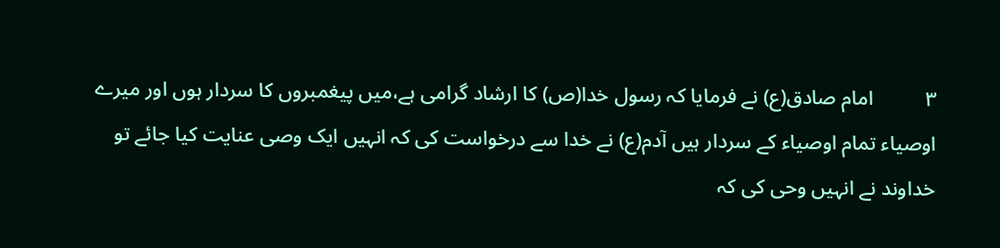۳          امام صادق(ع) نے فرمایا کہ رسول خدا(ص) کا ارشاد گرامی ہے،میں پیغمبروں کا سردار ہوں اور میرے اوصیاء تمام اوصیاء کے سردار ہیں آدم(ع) نے خدا سے درخواست کی کہ انہیں ایک وصی عنایت کیا جائے تو خداوند نے انہیں وحی کی کہ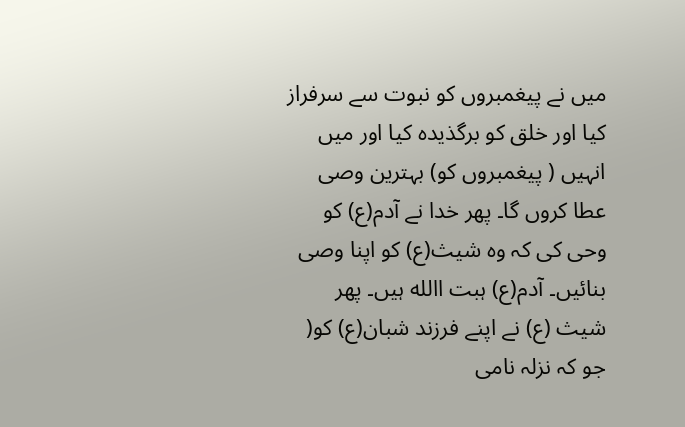میں نے پیغمبروں کو نبوت سے سرفراز کیا اور خلق کو برگذیدہ کیا اور میں انہیں ( پیغمبروں کو) بہترین وصی عطا کروں گا۔ پھر خدا نے آدم(ع) کو وحی کی کہ وہ شیث(ع) کو اپنا وصی بنائیں۔ آدم(ع) ہبت االله ہیں۔ پھر شیث (ع) نے اپنے فرزند شبان(ع) کو( جو کہ نزلہ نامی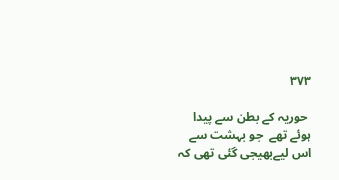۳۷۳

 حوریہ کے بطن سے پیدا ہوئے تھے  جو بہشت سے اس لیےبھیجی گئی تھی کہ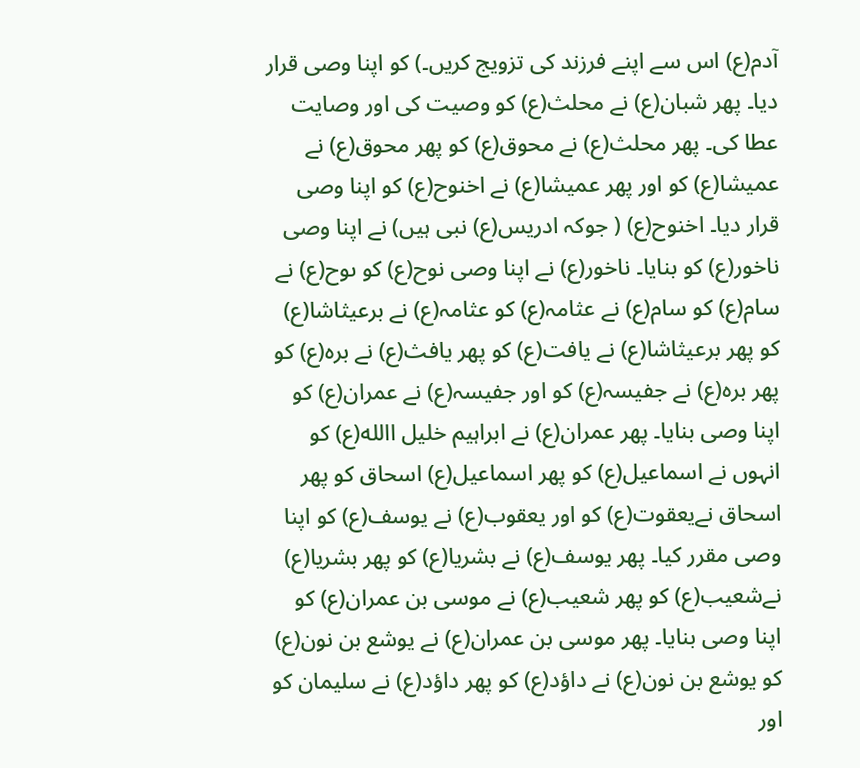آدم(ع) اس سے اپنے فرزند کی تزویج کریں۔) کو اپنا وصی قرار دیا۔ پھر شبان(ع) نے محلث(ع) کو وصیت کی اور وصایت عطا کی۔ پھر محلث(ع) نے محوق(ع) کو پھر محوق(ع) نے عمیشا(ع) کو اور پھر عمیشا(ع) نے اخنوح(ع) کو اپنا وصی قرار دیا۔ اخنوح(ع) ( جوکہ ادریس(ع) نبی ہیں) نے اپنا وصی ناخور(ع) کو بنایا۔ ناخور(ع) نے اپنا وصی نوح(ع) کو ںوح(ع) نے سام(ع) کو سام(ع) نے عثامہ(ع) کو عثامہ(ع) نے برعیثاشا(ع) کو پھر برعیثاشا(ع) نے یافت(ع) کو پھر یافث(ع) نے برہ(ع) کو پھر برہ(ع) نے جفیسہ(ع) کو اور جفیسہ(ع) نے عمران(ع) کو اپنا وصی بنایا۔ پھر عمران(ع) نے ابراہیم خلیل االله(ع) کو انہوں نے اسماعیل(ع) کو پھر اسماعیل(ع) اسحاق کو پھر اسحاق نےیعقوت(ع) کو اور یعقوب(ع) نے یوسف(ع) کو اپنا وصی مقرر کیا۔ پھر یوسف(ع) نے بشریا(ع) کو پھر بشریا(ع) نےشعیب(ع) کو پھر شعیب(ع) نے موسی بن عمران(ع) کو اپنا وصی بنایا۔ پھر موسی بن عمران(ع) نے یوشع بن نون(ع) کو یوشع بن نون(ع) نے داؤد(ع) کو پھر داؤد(ع) نے سلیمان کو اور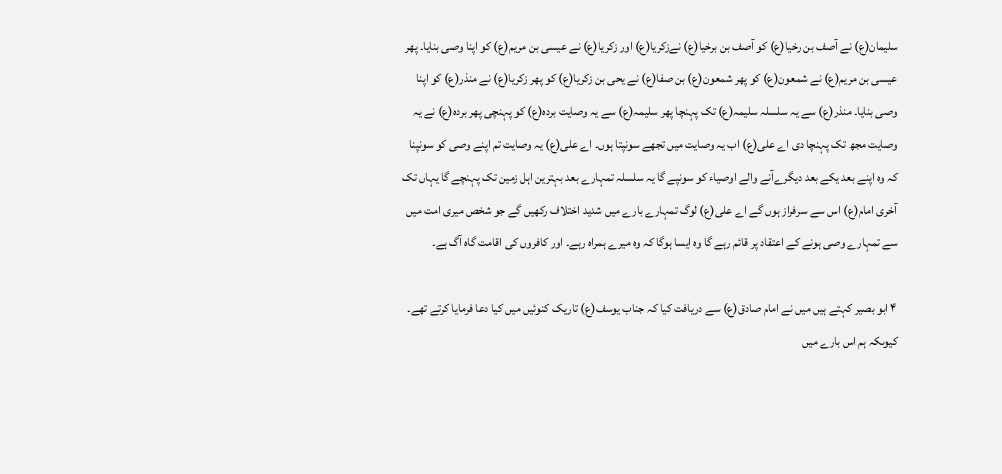سلیمان(ع) نے آصف بن رخیا(ع) کو آصف بن برخیا(ع) نےزکریا(ع) اور زکریا(ع) نے عیسی بن مریم(ع) کو اپنا وصی بنایا۔ پھر عیسی بن مریم(ع) نے شمعون(ع) کو پھر شمعون(ع) بن صفا(ع) نے یحی بن زکریا(ع) کو پھر زکریا(ع) نے منذر(ع) کو اپنا وصی بنایا۔ منذر(ع) سے یہ سلسلہ سلیمہ(ع) تک پہنچا پھر سلیمہ(ع) سے یہ وصایت بردہ(ع) کو پہنچی پھر بردہ(ع) نے یہ وصایت مجھ تک پہنچا دی اے علی(ع) اب یہ وصایت میں تجھے سونپتا ہوں۔ اے علی(ع) یہ وصایت تم اپنے وصی کو سونپنا کہ وہ اپنے بعد یکے بعد دیگرےآنے والے اوصیاء کو سونپے گا یہ سلسلہ تمہارے بعد بہترین اہل زمین تک پہنچے گا یہاں تک آخری امام(ع) اس سے سرفراز ہوں گے اے علی(ع) لوگ تمہارے بارے میں شدید اختلاف رکھیں گے جو شخص میری امت میں سے تمہارے وصی ہونے کے اعتقاد پر قائم رہے گا وہ ایسا ہوگا کہ وہ میرے ہمراہ رہے۔ اور کافروں کی اقامت گاہ آگ ہے۔

۴ ابو بصیر کہتے ہیں میں نے امام صادق(ع) سے دریافت کیا کہ جناب یوسف(ع) تاریک کنوئیں میں کیا دعا فرمایا کرتے تھے۔ کیوںکہ ہم اس بارے میں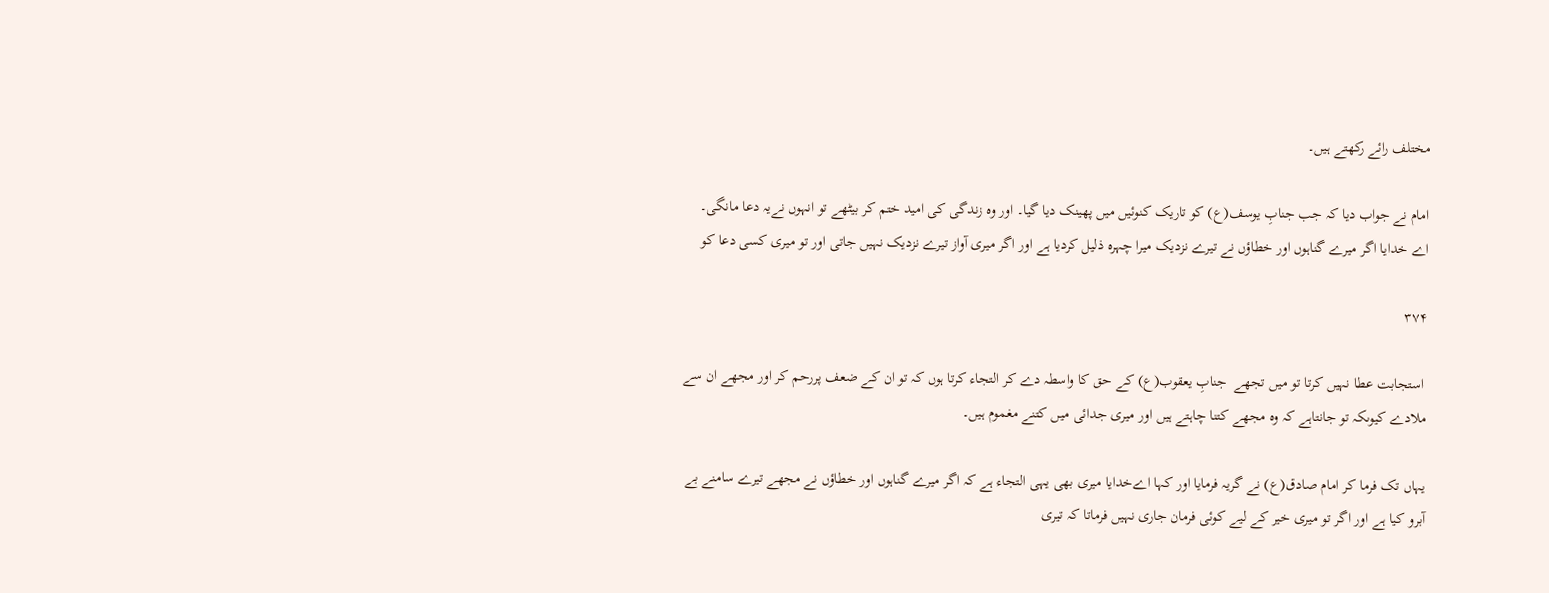مختلف رائے رکھتے ہیں۔

امام نے جواب دیا کہ جب جنابِ یوسف(ع) کو تاریک کنوئیں میں پھینک دیا گیا۔ اور وہ زندگی کی امید ختم کر بیٹھے تو انہوں نےیہ دعا مانگی۔ اے خدایا اگر میرے گناہوں اور خطاؤں نے تیرے نزدیک میرا چہرہ ذلیل کردیا ہے اور اگر میری آواز تیرے نزدیک نہیں جاتی اور تو میری کسی دعا کو

۳۷۴

 استجابت عطا نہیں کرتا تو میں تجھے  جنابِ یعقوب(ع) کے حق کا واسطہ دے کر التجاء کرتا ہوں کہ تو ان کے ضعف پررحم کر اور مجھے ان سے ملادے کیوںکہ تو جانتاہے کہ وہ مجھے کتنا چاہتے ہیں اور میری جدائی میں کتنے مغموم ہیں۔

یہاں تک فرما کر امام صادق(ع) نے گریہ فرمایا اور کہا اےخدایا میری بھی یہی التجاء ہے کہ اگر میرے گناہوں اور خطاؤں نے مجھے تیرے سامنے بے آبرو کیا ہے اور اگر تو میری خیر کے لیے کوئی فرمان جاری نہیں فرماتا کہ تیری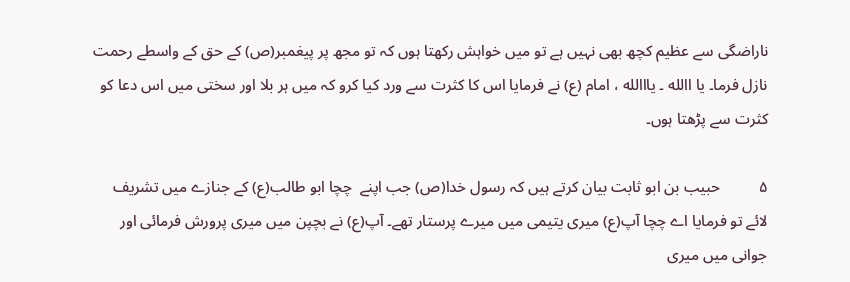ناراضگی سے عظیم کچھ بھی نہیں ہے تو میں خواہش رکھتا ہوں کہ تو مجھ پر پیغمبر(ص) کے حق کے واسطے رحمت نازل فرما۔ یا االله ۔ یااالله ، امام (ع) نے فرمایا اس کا کثرت سے ورد کیا کرو کہ میں ہر بلا اور سختی میں اس دعا کو کثرت سے پڑھتا ہوں۔

۵          حبیب بن ابو ثابت بیان کرتے ہیں کہ رسول خدا(ص) جب اپنے  چچا ابو طالب(ع) کے جنازے میں تشریف لائے تو فرمایا اے چچا آپ(ع) میری یتیمی میں میرے پرستار تھے۔ آپ(ع) نے بچپن میں میری پرورش فرمائی اور جوانی میں میری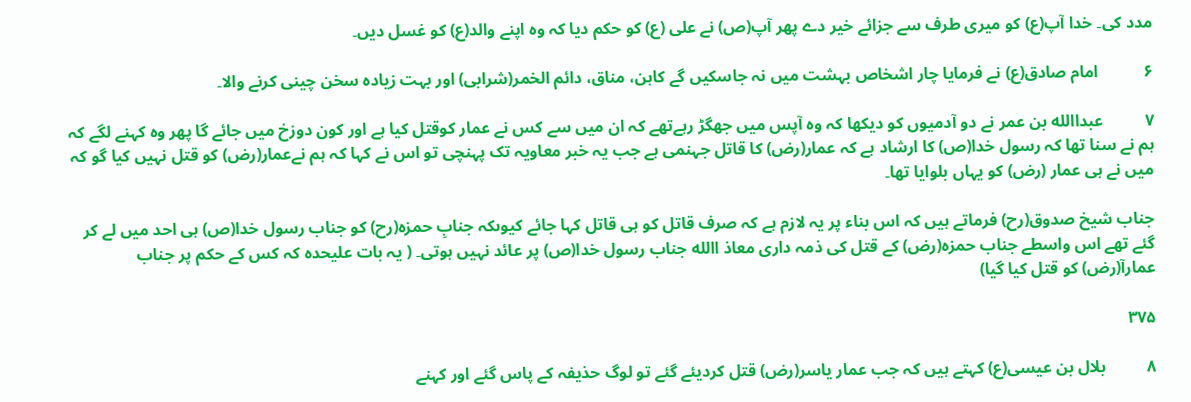مدد کی۔ خدا آپ(ع) کو میری طرف سے جزائے خیر دے پھر آپ(ص) نے علی (ع) کو حکم دیا کہ وہ اپنے والد(ع) کو غسل دیں۔

۶           امام صادق(ع) نے فرمایا چار اشخاص بہشت میں نہ جاسکیں گے کاہن، مناق، دائم الخمر(شرابی) اور بہت زیادہ سخن چینی کرنے والا۔

۷          عبداالله بن عمر نے دو آدمیوں کو دیکھا کہ وہ آپس میں جھگڑ رہےتھے کہ ان میں سے کس نے عمار کوقتل کیا ہے اور کون دوزخ میں جائے گا پھر وہ کہنے لگے کہ ہم نے سنا تھا کہ رسول خدا(ص) کا ارشاد ہے کہ عمار(رض) کا قاتل جہنمی ہے جب یہ خبر معاویہ تک پہنچی تو اس نے کہا کہ ہم نےعمار(رض) کو قتل نہیں کیا گو کہ میں نے ہی عمار (رض) کو یہاں بلوایا تھا۔

جناب شیخ صدوق(رح) فرماتے ہیں کہ اس بناء پر یہ لازم ہے کہ صرف قاتل کو ہی قاتل کہا جائے کیوںکہ جنابِ حمزہ(رح) کو جناب رسول خدا(ص) ہی احد میں لے کر گئے تھے اس واسطے جناب حمزہ(رض) کے قتل کی ذمہ داری معاذ االله جناب رسول خدا(ص) پر عائد نہیں ہوتی۔ ( یہ بات علیحدہ کہ کس کے حکم پر جناب عمارآ(رض) کو قتل کیا گیا)

۳۷۵

۸          بلال بن عیسی(ع) کہتے ہیں کہ جب عمار یاسر(رض) قتل کردیئے گئے تو لوگ حذیفہ کے پاس گئے اور کہنے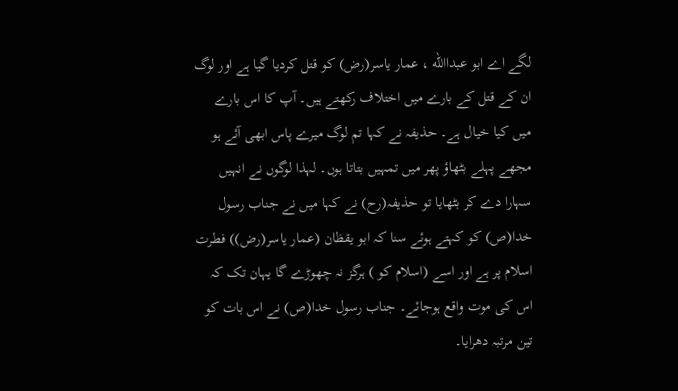لگے اے ابو عبداالله ، عمار یاسر(رض) کو قتل کردیا گیا ہے اور لوگ ان کے قتل کے بارے میں اختلاف رکھتے ہیں۔ آپ کا اس بارے میں کیا خیال ہے۔ حذیفہ نے کہا تم لوگ میرے پاس ابھی آئے ہو مجھے پہلے بٹھاؤ پھر میں تمہیں بتاتا ہوں۔ لہذا لوگوں نے انہیں سہارا دے کر بٹھایا تو حذیفہ(رح) نے کہا میں نے جناب رسول خدا(ص) کو کہتے ہوئے سنا کہ ابو یقظان (عمار یاسر(رض)) فطرت اسلام پر ہے اور اسے (اسلام کو ) ہرگز نہ چھوڑے گا یہان تک کہ اس کی موت واقع ہوجائے۔ جناب رسول خدا(ص) نے اس بات کو تین مرتبہ دھرایا۔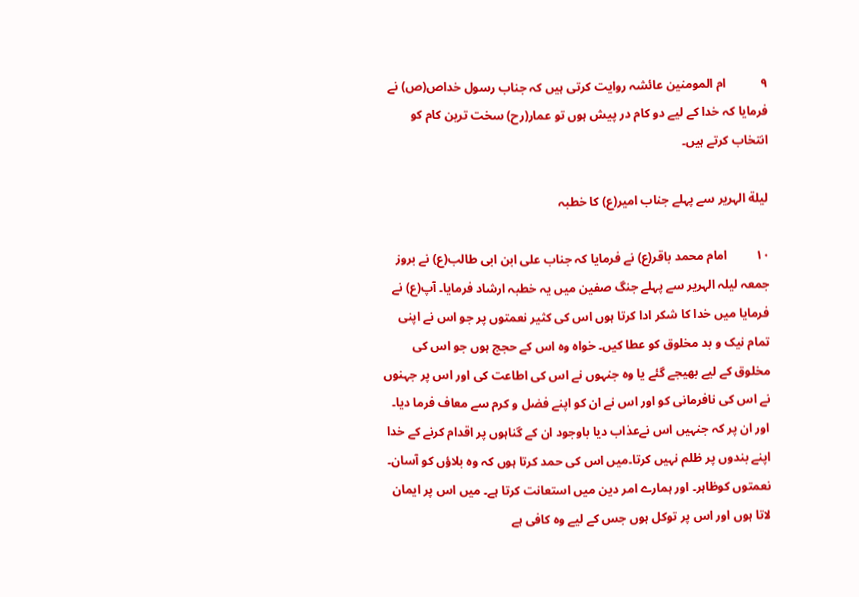۹           ام المومنین عائشہ روایت کرتی ہیں کہ جناب رسول خداص(ص) نے فرمایا کہ خدا کے لیے دو کام در پیش ہوں تو عمار(رح) سخت ترین کام کو انتخاب کرتے ہیں۔

لیلة الہریر سے پہلے جناب امیر(ع) کا خطبہ

۱۰         امام محمد باقر(ع) نے فرمایا کہ جناب علی ابن ابی طالب(ع) نے بروز جمعہ لیلہ الہریر سے پہلے جنگ صفین میں یہ خطبہ ارشاد فرمایا۔ آپ(ع) نے فرمایا میں خدا کا شکر ادا کرتا ہوں اس کی کثیر نعمتوں پر جو اس نے اپنی تمام نیک و بد مخلوق کو عطا کیں۔ خواہ وہ اس کے حجج ہوں جو اس کی مخلوق کے لیے بھیجے گئے یا وہ جنہوں نے اس کی اطاعت کی اور اس پر جہنوں نے اس کی نافرمانی کو اور اس نے ان کو اپنے فضل و کرم سے معاف فرما دیا۔ اور ان پر کہ جنہیں اس نےعذاب دیا باوجود ان کے گناہوں پر اقدام کرنے کے خدا اپنے بندوں پر ظلم نہیں کرتا۔میں اس کی حمد کرتا ہوں کہ وہ بلاؤں کو آسان۔ نعمتوں کوظاہر۔ اور ہمارے امر دین میں استعانت کرتا ہے۔ میں اس پر ایمان لاتا ہوں اور اس پر توکل ہوں جس کے لیے وہ کافی ہے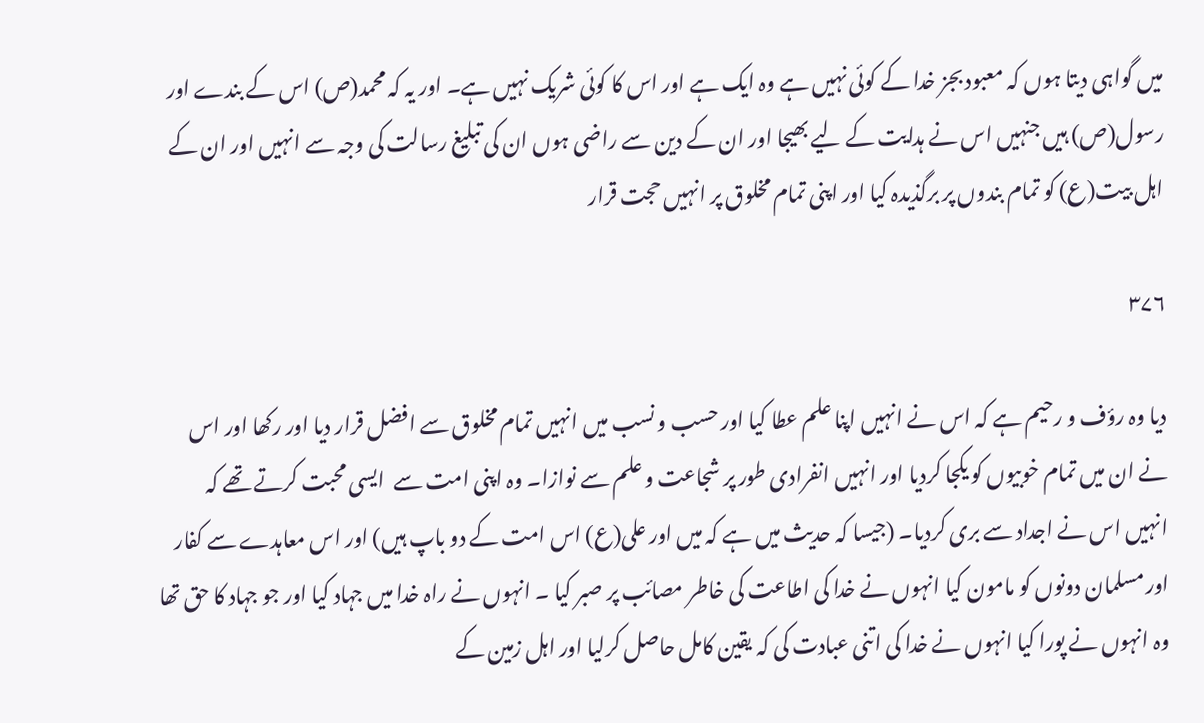میں گواہی دیتا ہوں کہ معبود بجز خدا کے کوئی نہیں ہے وہ ایک ہے اور اس کا کوئی شریک نہیں ہے۔ اور یہ کہ محمد(ص) اس کے بندے اور رسول(ص) ہیں جنہیں اس نے ہدایت کے لیے بھیجا اور ان کے دین سے راضی ہوں ان کی تبلیغ رسالت کی وجہ سے انہیں اور ان کے اہل بیت(ع) کو تمام بندوں پر برگذیدہ کیا اور اپنی تمام مخلوق پر انہیں حجت قرار

۳۷۶

دیا وہ رؤف و رحیم ہے کہ اس نے انہیں اپنا علم عطا کیا اور حسب و نسب میں انہیں تمام مخلوق سے افضل قرار دیا اور رکھا اور اس نے ان میں تمام خوبیوں کو یکجا کردیا اور انہیں انفرادی طور پر شجاعت و علم سے نوازا۔ وہ اپنی امت سے  ایسی محبت کرتے تھے کہ انہیں اس نے اجداد سے بری کردیا۔ (جیسا کہ حدیث میں ہے کہ میں اور علی(ع) اس امت کے دو باپ ہیں) اور اس معاہدے سے کفار اور مسلمان دونوں کو مامون کیا انہوں نے خدا کی اطاعت کی خاطر مصائب پر صبر کیا ۔ انہوں نے راہ خدا میں جہاد کیا اور جو جہاد کا حق تھا وہ انہوں نے پورا کیا انہوں نے خدا کی اتنی عبادت کی کہ یقین کامل حاصل کرلیا اور اہل زمین کے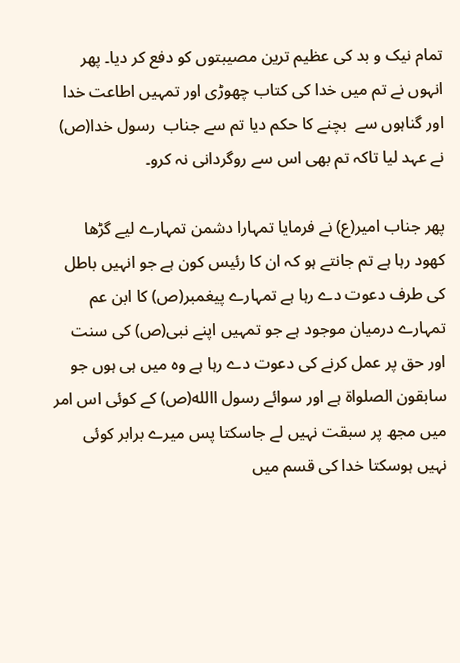تمام نیک و بد کی عظیم ترین مصیبتوں کو دفع کر دیا۔ پھر انہوں نے تم میں خدا کی کتاب چھوڑی اور تمہیں اطاعت خدا اور گناہوں سے  بچنے کا حکم دیا تم سے جناب  رسول خدا(ص) نے عہد لیا تاکہ تم بھی اس سے روگردانی نہ کرو۔

پھر جناب امیر(ع) نے فرمایا تمہارا دشمن تمہارے لیے گڑھا کھود رہا ہے تم جانتے ہو کہ ان کا رئیس کون ہے جو انہیں باطل کی طرف دعوت دے رہا ہے تمہارے پیغمبر(ص) کا ابن عم تمہارے درمیان موجود ہے جو تمہیں اپنے نبی(ص) کی سنت اور حق پر عمل کرنے کی دعوت دے رہا ہے وہ میں ہی ہوں جو سابقون الصلواة ہے اور سوائے رسول االله(ص) کے کوئی اس امر میں مجھ پر سبقت نہیں لے جاسکتا پس میرے برابر کوئی نہیں ہوسکتا خدا کی قسم میں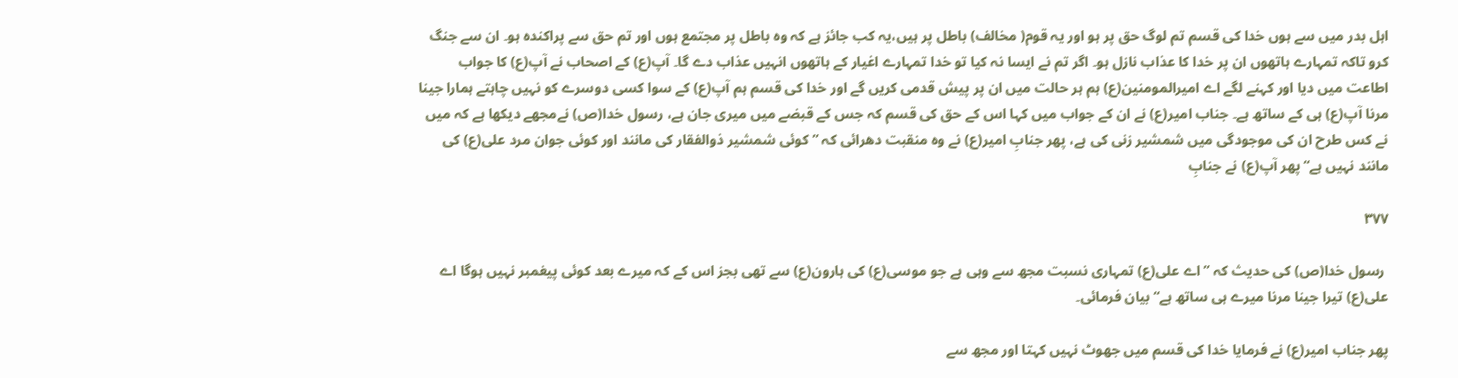اہل بدر میں سے ہوں خدا کی قسم تم لوگ حق پر ہو اور یہ قوم( مخالف) باطل پر ہیں،یہ کب جائز ہے کہ وہ باطل پر مجتمع ہوں اور تم حق سے پراکندہ ہو۔ ان سے جنگ کرو تاکہ تمہارے ہاتھوں ان پر خدا کا عذاب نازل ہو۔ اگر تم نے ایسا نہ کیا تو خدا تمہارے اغیار کے ہاتھوں انہیں عذاب دے گا۔ آپ(ع) کے اصحاب نے آپ(ع) کا جواب اطاعت میں دیا اور کہنے لگے اے امیرالمومنین(ع) ہم ہر حالت میں ان پر پیش قدمی کریں گے اور خدا کی قسم ہم آپ(ع) کے سوا کسی دوسرے کو نہیں چاہتے ہمارا جینا مرنا آپ(ع) ہی کے ساتھ ہے۔ جناب امیر(ع) نے ان کے جواب میں کہا اس کے حق کی قسم کہ جس کے قبضے میں میری جان ہے، رسول خدا(ص) نےمجھے دیکھا ہے کہ میں نے کس طرح ان کی موجودگی میں شمشیر زنی کی ہے، پھر جنابِ امیر(ع) نے وہ منقبت دھرائی کہ ” کوئی شمشیر ذوالفقار کی مانند اور کوئی جوان مرد علی(ع) کی مانند نہیں ہے“ پھر آپ(ع) نے جنابِ

۳۷۷

 رسول خدا(ص) کی حدیث کہ ” اے علی(ع) تمہاری نسبت مجھ سے وہی ہے جو موسی(ع) کی ہارون(ع) سے تھی بجز اس کے کہ میرے بعد کوئی پیغمبر نہیں ہوگا اے علی(ع) تیرا جینا مرنا میرے ہی ساتھ ہے“ بیان فرمائی۔

پھر جناب امیر(ع) نے فرمایا خدا کی قسم میں جھوٹ نہیں کہتا اور مجھ سے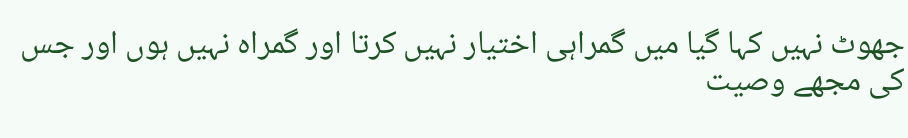جھوٹ نہیں کہا گیا میں گمراہی اختیار نہیں کرتا اور گمراہ نہیں ہوں اور جس کی مجھے وصیت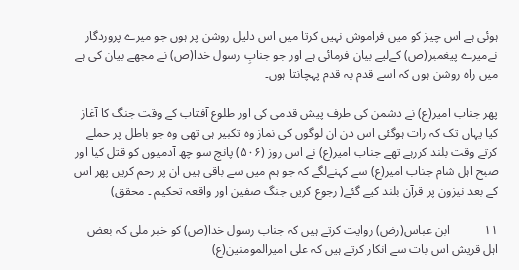ہوئی ہے اس چیز کو میں فراموش نہیں کرتا میں اس دلیل روشن پر ہوں جو میرے پروردگار نےمیرے پیغمبر(ص) کےلیے بیان فرمائی ہے اور جو جنابِ رسول خدا(ص) نے مجھے بیان کی ہے میں راہ روشن ہوں کہ اسے قدم بہ قدم پہچانتا ہوں۔

پھر جناب امیر(ع) نے دشمن کی طرف پیش قدمی کی اور طلوع آفتاب کے وقت جنگ کا آغاز کیا یہاں تک کہ رات ہوگئی اس دن ان لوگوں کی نماز وہ تکبیر ہی تھی وہ جو باطل پر حملے کرتے وقت بلند کررہے تھے جناب امیر(ع) نے اس روز (۵۰۶) پانچ سو چھ آدمیوں کو قتل کیا اور صبح اہل شام جناب امیر(ع) سے کہنےلگے کہ جو ہم میں سے باقی ہیں ان پر رحم کریں پھر اس کے بعد نیزون پر قرآن بلند کیے گئے( رجوع کریں جنگ صفین اور واقعہ تحکیم ۔ محقق)

۱۱           ابن عباس(رض) روایت کرتے ہیں کہ جناب رسول خدا(ص) کو خبر ملی کہ بعض اہل قریش اس بات سے انکار کرتے ہیں کہ علی امیرالمومنین(ع)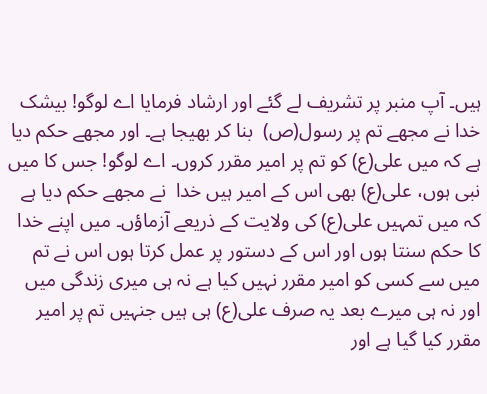ہیں۔ آپ منبر پر تشریف لے گئے اور ارشاد فرمایا اے لوگو! بیشک خدا نے مجھے تم پر رسول(ص)  بنا کر بھیجا ہے۔ اور مجھے حکم دیا ہے کہ میں علی(ع) کو تم پر امیر مقرر کروں۔ اے لوگو! جس کا میں نبی ہوں، علی(ع) بھی اس کے امیر ہیں خدا  نے مجھے حکم دیا ہے کہ میں تمہیں علی(ع) کی ولایت کے ذریعے آزماؤں۔ میں اپنے خدا کا حکم سنتا ہوں اور اس کے دستور پر عمل کرتا ہوں اس نے تم میں سے کسی کو امیر مقرر نہیں کیا ہے نہ ہی میری زندگی میں اور نہ ہی میرے بعد یہ صرف علی(ع) ہی ہیں جنہیں تم پر امیر مقرر کیا گیا ہے اور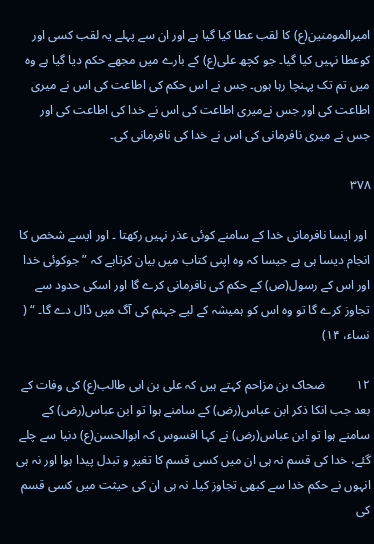امیرالمومنین(ع) کا لقب عطا کیا گیا ہے اور ان سے پہلے یہ لقب کسی اور کوعطا نہیں کیا گیا۔ جو کچھ علی(ع) کے بارے میں مجھے حکم دیا گیا ہے وہ میں تم تک پہنچا رہا ہوں۔ جس نے اس حکم کی اطاعت کی اس نے میری اطاعت کی اور جس نےمیری اطاعت کی اس نے خدا کی اطاعت کی اور جس نے میری نافرمانی کی اس نے خدا کی نافرمانی کی۔

۳۷۸

 اور ایسا نافرمانی خدا کے سامنے کوئی عذر نہیں رکھتا ۔ اور ایسے شخص کا انجام دیسا ہی ہے جیسا کہ وہ اپنی کتاب میں بیان کرتاہے کہ ” جوکوئی خدا اور اس کے رسول(ص) کے حکم کی نافرمانی کرے گا اور اسکی حدود سے تجاوز کرے گا تو وہ اس کو ہمیشہ کے لیے جہنم کی آگ میں ڈال دے گا۔ “ ( نساء، ۱۴)

۱۲          ضحاک بن مزاحم کہتے ہیں کہ علی بن ابی طالب(ع) کی وفات کے بعد جب انکا ذکر ابن عباس(رض) کے سامنے ہوا تو ابن عباس(رض) کے سامنے ہوا تو ابن عباس(رض) نے کہا افسوس کہ ابوالحسن(ع) دنیا سے چلے گئے، خدا کی قسم نہ ہی ان میں کسی قسم کا تغیر و تبدل پیدا ہوا اور نہ ہی انہوں نے حکم خدا سے کبھی تجاوز کیا۔ نہ ہی ان کی حیثت میں کسی قسم کی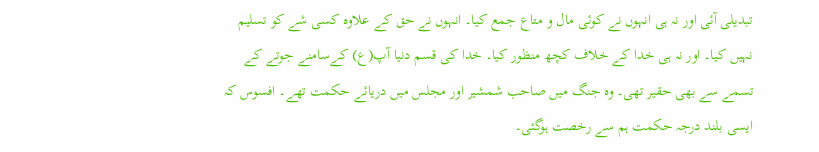تبدیلی آئی اور نہ ہی انہوں نے کوئی مال و متاع جمع کیا۔ انہوں نے حق کے علاوہ کسی شے کو تسلیم نہیں کیا۔ اور نہ ہی خدا کے خلاف کچھ منظور کیا۔ خدا کی قسم دنیا آپ(ع) کےسامنے جوتے کے تسمے سے بھی حقیر تھی۔ وہ جنگ میں صاحب شمشیر اور مجلس میں دریائے حکمت تھے۔ افسوس کہ ایسی بلند درجہ حکمت ہم سے رخصت ہوگئی۔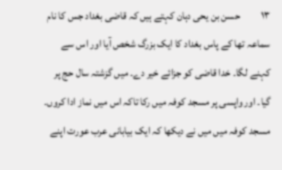۱۳          حسن بن یحی دہان کہتے ہیں کہ قاضی بغداد جس کا نام سماعہ تھا کے پاس بغداد کا ایک بزرگ شخص آیا اور اس سے کہنے لگا۔ خدا قاضی کو جزائے خیر دے۔ میں گزشتہ سال حج پر گیا۔ اور واپسی پر مسجد کوفہ میں رکا تاکہ اس میں نماز ادا کروں۔ مسجد کوفہ میں میں نے دیکھا کہ ایک بیابانی عرب عورت اپنے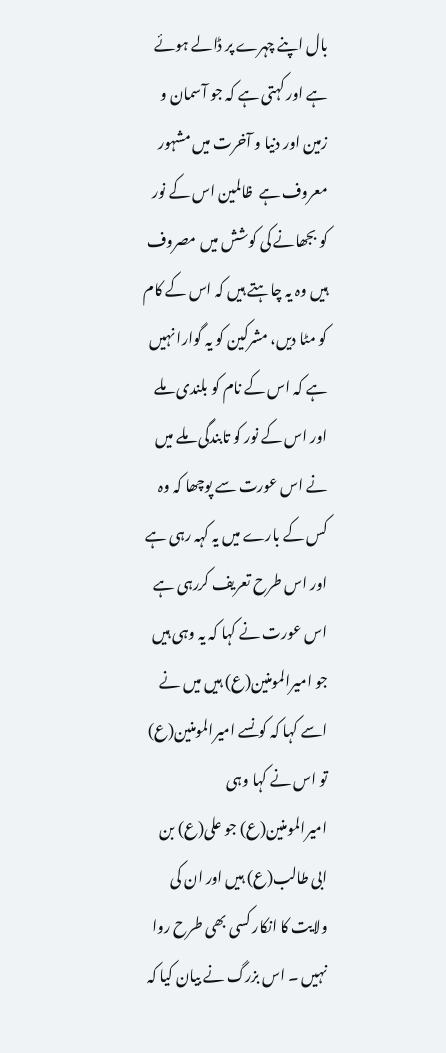بال اپنے چہرے پر ڈالے ہوئے ہے اور کہتی ہے کہ جو آسمان و زمین اور دنیا و آخرت میں مشہور معروف ہے  ظالمین اس کے نور کو بجھانے کی کوشش میں مصروف ہیں وہ یہ چاہتے ہیں کہ اس کے کام کو مٹا دیں، مشرکین کو یہ گوارا نہیں ہے کہ اس کے نام کو بلندی ملے اور اس کے نور کو تابندگی ملے میں نے اس عورت سے پوچھا کہ وہ کس کے بارے میں یہ کہہ رہی ہے اور اس طرح تعریف کررہی ہے اس عورت نے کہا کہ یہ وہی ہیں جو امیرالمومنین(ع) ہیں میں نے اسے کہا کہ کونسے امیرالمومنین(ع) تو اس نے کہا وہی امیرالمومنین(ع) جو علی(ع) بن ابی طالب(ع) ہیں اور ان کی ولایت کا انکار کسی بھی طرح روا نہیں ۔ اس بزرگ نے بیان کیا کہ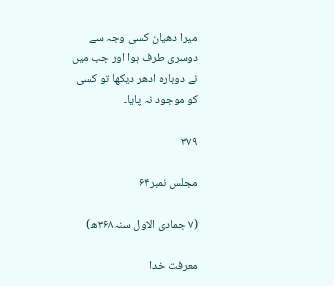میرا دھیان کسی وجہ سے دوسری طرف ہوا اور جب میں نے دوبارہ ادھر دیکھا تو کسی کو موجود نہ پایا۔

۳۷۹

مجلس نمبر۶۴

(۷ جمادی الاول سنہ۳۶۸ھ)

معرفت خدا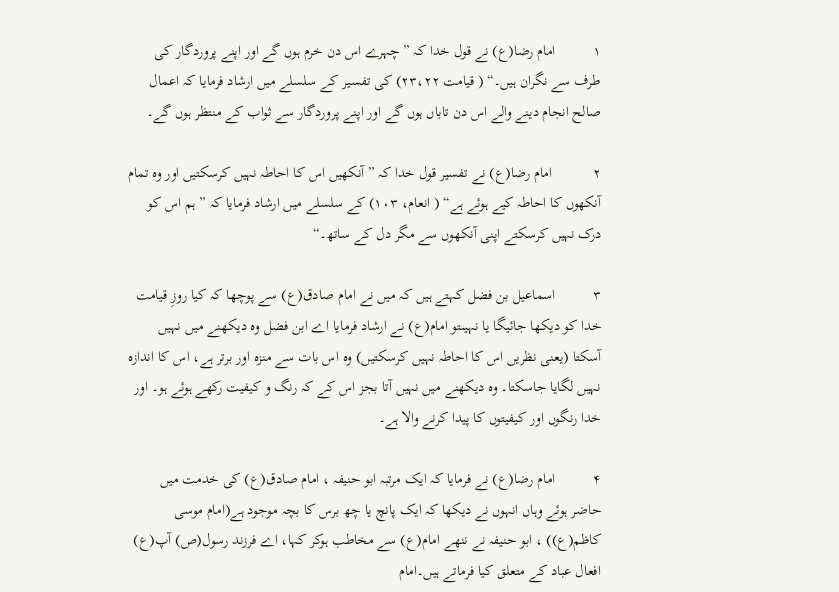۱          امام رضا(ع) نے قول خدا کہ ” چہرے اس دن خرم ہوں گے اور اپنے پروردگار کی طرف سے نگران ہیں۔“ ( قیامت ۲۳،۲۲) کی تفسیر کے سلسلے میں ارشاد فرمایا کہ اعمال صالح انجام دینے والے اس دن تاباں ہوں گے اور اپنے پروردگار سے ثواب کے منتظر ہوں گے۔

۲           امام رضا(ع) نے تفسیر قول خدا کہ ” آنکھیں اس کا احاطہ نہیں کرسکتیں اور وہ تمام آنکھوں کا احاطہ کیے ہوئے ہے“ ( انعام، ۱۰۳) کے سلسلے میں ارشاد فرمایا کہ ” ہم اس کو درک نہیں کرسکتے اپنی آنکھوں سے مگر دل کے ساتھ۔“

۳          اسماعیل بن فضل کہتے ہیں کہ میں نے امام صادق(ع) سے پوچھا کہ کیا روزِ قیامت خدا کو دیکھا جائیگا یا نہیںتو امام(ع) نے ارشاد فرمایا اے ابن فضل وہ دیکھنے میں نہیں آسکتا (یعنی نظریں اس کا احاطہ نہیں کرسکتیں) وہ اس بات سے منزہ اور برتر ہے، اس کا اندازہ نہیں لگایا جاسکتا۔ وہ دیکھنے میں نہیں آتا بجز اس کے کہ رنگ و کیفیت رکھے ہوئے ہو۔ اور خدا رنگوں اور کیفیتوں کا پیدا کرنے والا ہے۔

۴          امام رضا(ع) نے فرمایا کہ ایک مرتبہ ابو حنیفہ ، امام صادق(ع) کی خدمت میں حاضر ہوئے وہاں انہوں نے دیکھا کہ ایک پانچ یا چھ برس کا بچہ موجود ہے(امام موسی کاظم(ع)) ، ابو حنیفہ نے ننھے امام(ع) سے مخاطب ہوکر کہا، اے فرزند رسول(ص) آپ(ع) افعال عباد کے متعلق کیا فرماتے ہیں۔امام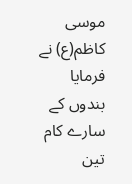موسی کاظم(ع) نے فرمایا بندوں کے سارے کام تین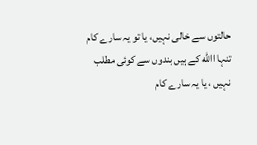حالتوں سے خالی نہیں، یا تو یہ سارے کام تنہا االله کے ہیں بندوں سے کوئی مطلب نہیں ، یا یہ سارے کام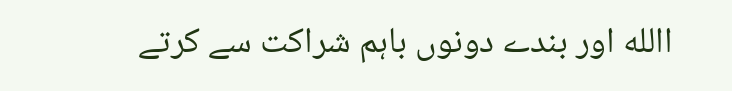االله اور بندے دونوں باہم شراکت سے کرتے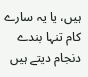ہیں، یا یہ سارے کام تنہا بندے دنجام دیتے ہیں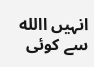انہیں االله سے کوئی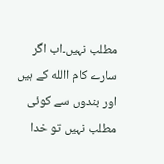مطلب نہیں۔اب اگر سارے کام االله کے ہیں اور بندوں سے کوئی مطلب نہیں تو خدا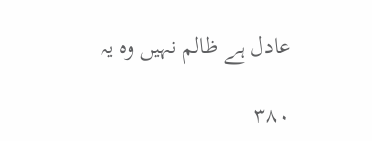عادل ہے ظالم نہیں وہ یہ

۳۸۰